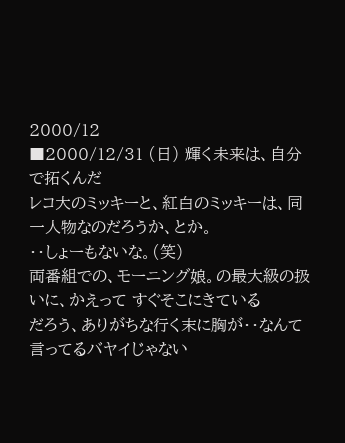2000/12
■2000/12/31 (日) 輝く未来は、自分で拓くんだ
レコ大のミッキーと、紅白のミッキーは、同一人物なのだろうか、とか。
・・しょーもないな。(笑)
両番組での、モーニング娘。の最大級の扱いに、かえって すぐそこにきている
だろう、ありがちな行く末に胸が・・なんて言ってるバヤイじゃない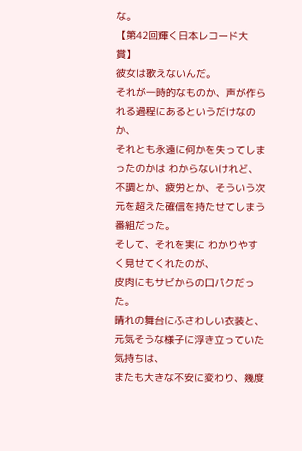な。
【第42回輝く日本レコード大賞】
彼女は歌えないんだ。
それが一時的なものか、声が作られる過程にあるというだけなのか、
それとも永遠に何かを失ってしまったのかは わからないけれど、
不調とか、疲労とか、そういう次元を超えた確信を持たせてしまう番組だった。
そして、それを実に わかりやすく見せてくれたのが、
皮肉にもサビからの口パクだった。
晴れの舞台にふさわしい衣装と、元気そうな様子に浮き立っていた気持ちは、
またも大きな不安に変わり、幾度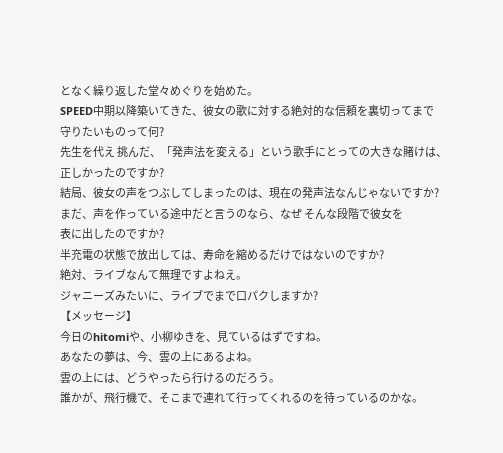となく繰り返した堂々めぐりを始めた。
SPEED中期以降築いてきた、彼女の歌に対する絶対的な信頼を裏切ってまで
守りたいものって何?
先生を代え 挑んだ、「発声法を変える」という歌手にとっての大きな賭けは、
正しかったのですか?
結局、彼女の声をつぶしてしまったのは、現在の発声法なんじゃないですか?
まだ、声を作っている途中だと言うのなら、なぜ そんな段階で彼女を
表に出したのですか?
半充電の状態で放出しては、寿命を縮めるだけではないのですか?
絶対、ライブなんて無理ですよねえ。
ジャニーズみたいに、ライブでまで口パクしますか?
【メッセージ】
今日のhitomiや、小柳ゆきを、見ているはずですね。
あなたの夢は、今、雲の上にあるよね。
雲の上には、どうやったら行けるのだろう。
誰かが、飛行機で、そこまで連れて行ってくれるのを待っているのかな。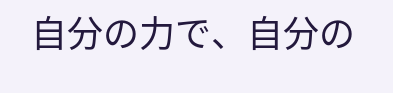自分の力で、自分の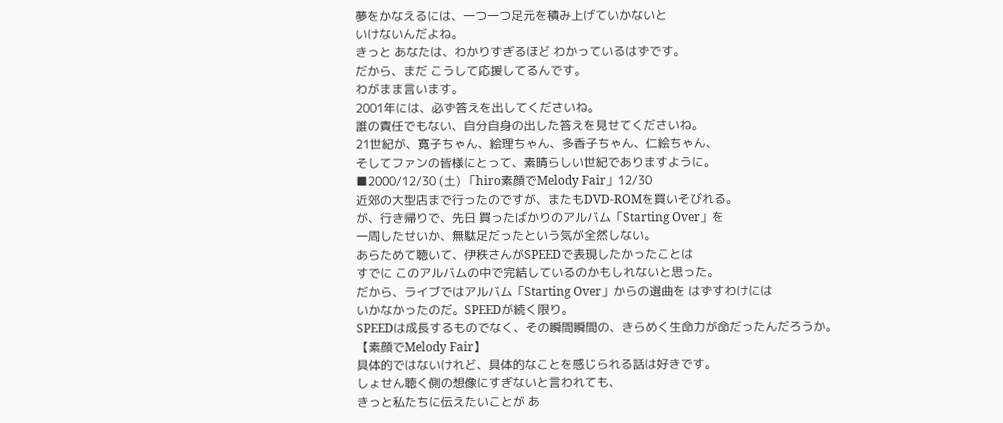夢をかなえるには、一つ一つ足元を積み上げていかないと
いけないんだよね。
きっと あなたは、わかりすぎるほど わかっているはずです。
だから、まだ こうして応援してるんです。
わがまま言います。
2001年には、必ず答えを出してくださいね。
誰の責任でもない、自分自身の出した答えを見せてくださいね。
21世紀が、寛子ちゃん、絵理ちゃん、多香子ちゃん、仁絵ちゃん、
そしてファンの皆様にとって、素晴らしい世紀でありますように。
■2000/12/30 (土) 「hiro素顔でMelody Fair」12/30
近郊の大型店まで行ったのですが、またもDVD-ROMを買いそびれる。
が、行き帰りで、先日 買ったばかりのアルバム「Starting Over」を
一周したせいか、無駄足だったという気が全然しない。
あらためて聴いて、伊秩さんがSPEEDで表現したかったことは
すでに このアルバムの中で完結しているのかもしれないと思った。
だから、ライブではアルバム「Starting Over」からの選曲を はずすわけには
いかなかったのだ。SPEEDが続く限り。
SPEEDは成長するものでなく、その瞬間瞬間の、きらめく生命力が命だったんだろうか。
【素顔でMelody Fair】
具体的ではないけれど、具体的なことを感じられる話は好きです。
しょせん聴く側の想像にすぎないと言われても、
きっと私たちに伝えたいことが あ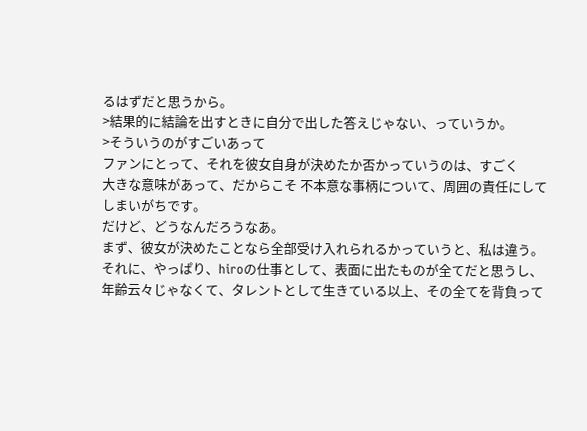るはずだと思うから。
>結果的に結論を出すときに自分で出した答えじゃない、っていうか。
>そういうのがすごいあって
ファンにとって、それを彼女自身が決めたか否かっていうのは、すごく
大きな意味があって、だからこそ 不本意な事柄について、周囲の責任にして
しまいがちです。
だけど、どうなんだろうなあ。
まず、彼女が決めたことなら全部受け入れられるかっていうと、私は違う。
それに、やっぱり、hiroの仕事として、表面に出たものが全てだと思うし、
年齢云々じゃなくて、タレントとして生きている以上、その全てを背負って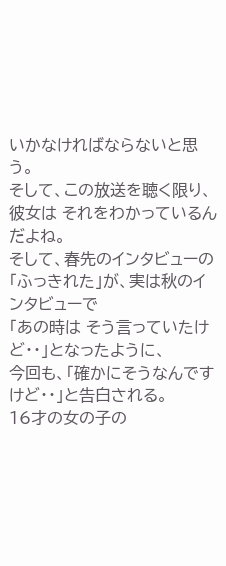いかなければならないと思う。
そして、この放送を聴く限り、彼女は それをわかっているんだよね。
そして、春先のインタビューの「ふっきれた」が、実は秋のインタビューで
「あの時は そう言っていたけど・・」となったように、
今回も、「確かにそうなんですけど・・」と告白される。
16才の女の子の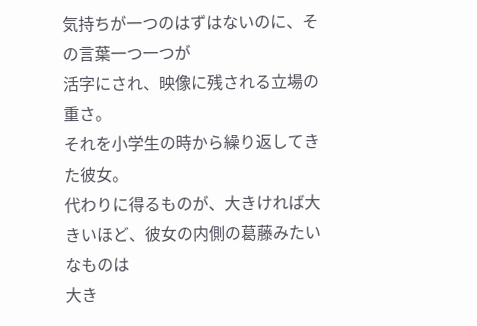気持ちが一つのはずはないのに、その言葉一つ一つが
活字にされ、映像に残される立場の重さ。
それを小学生の時から繰り返してきた彼女。
代わりに得るものが、大きければ大きいほど、彼女の内側の葛藤みたいなものは
大き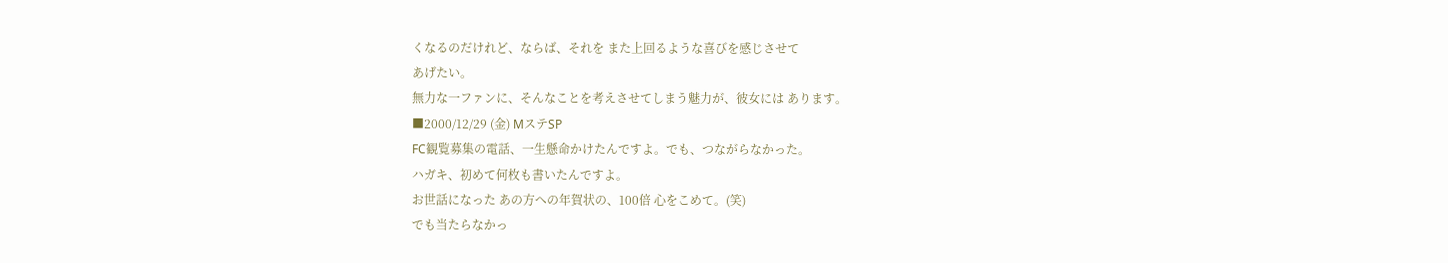くなるのだけれど、ならば、それを また上回るような喜びを感じさせて
あげたい。
無力な一ファンに、そんなことを考えさせてしまう魅力が、彼女には あります。
■2000/12/29 (金) MステSP
FC観覧募集の電話、一生懸命かけたんですよ。でも、つながらなかった。
ハガキ、初めて何枚も書いたんですよ。
お世話になった あの方への年賀状の、100倍 心をこめて。(笑)
でも当たらなかっ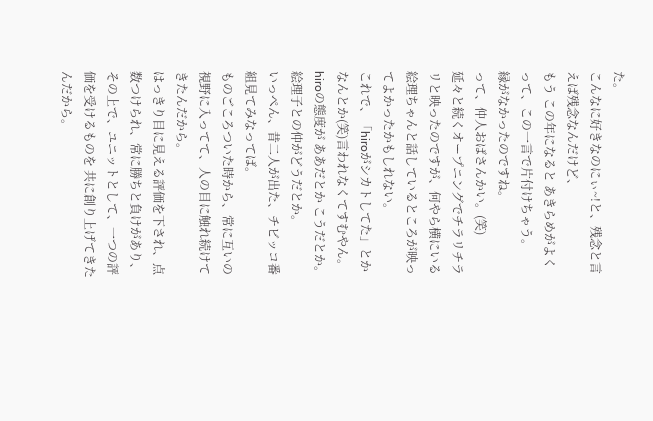た。
こんなに好きなのにぃ~!と、残念と言えば残念なんだけど、
もう この年になると あきらめがよくって、この一言で片付けちゃう。
縁がなかったのですね。
って、仲人おばさんかい。(笑)
延々と続くオープニングでチラリチラリと映ったのですが、何やら横にいる
絵理ちゃんと話しているところが映ってよかったかもしれない。
これで、「hiroがシカトしてた」とかなんとか(笑)言われなくてすむやん。
hiroの態度が ああだとか こうだとか。絵理子との仲がどうだとか。
いっぺん、昔二人が出た、チビッコ番組見てみなってば。
ものごころついた時から、常に互いの視野に入ってて、人の目に触れ続けてきたんだから。
はっきり目に見える評価を下され、点数つけられ、常に勝ちと負けがあり、
その上で、ユニットとして、一つの評価を受けるものを 共に創り上げてきたんだから。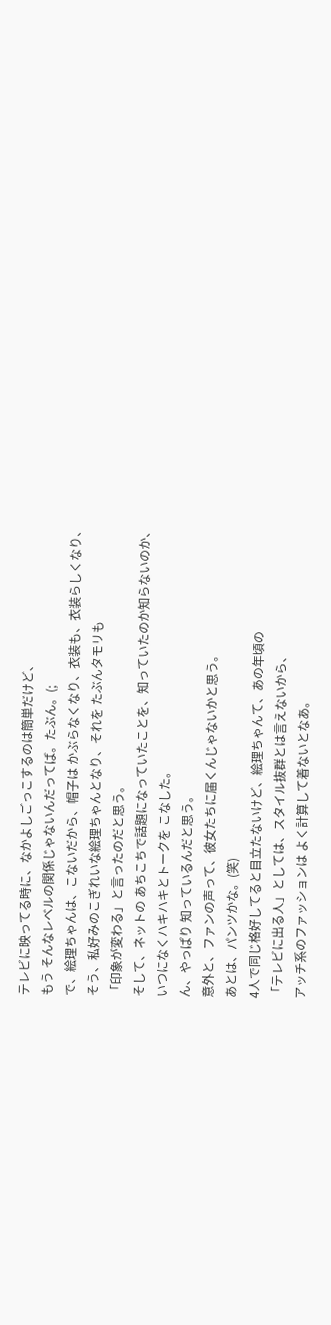テレビに映ってる時に、なかよしごっこするのは簡単だけど、
もう そんなレベルの関係じゃないんだってば。たぶん。(;
で、絵理ちゃんは、こないだから、帽子は かぶらなくなり、衣装も、衣装らしくなり、
そう、私好みのこぎれいな絵理ちゃんとなり、それを たぶんタモリも
「印象が変わる」と言ったのだと思う。
そして、ネットの あちこちで話題になっていたことを、知っていたのか知らないのか、
いつになくハキハキとトークを こなした。
ん、やっぱり 知っているんだと思う。
意外と、ファンの声って、彼女たちに届くんじゃないかと思う。
あとは、パンツかな。(笑)
4人で同じ格好してると目立たないけど、絵理ちゃんて、あの年頃の
「テレビに出る人」としては、スタイル抜群とは言えないから、
アッチ系のファッションは よく計算して着ないとなあ。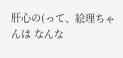肝心の(って、絵理ちゃんは なんな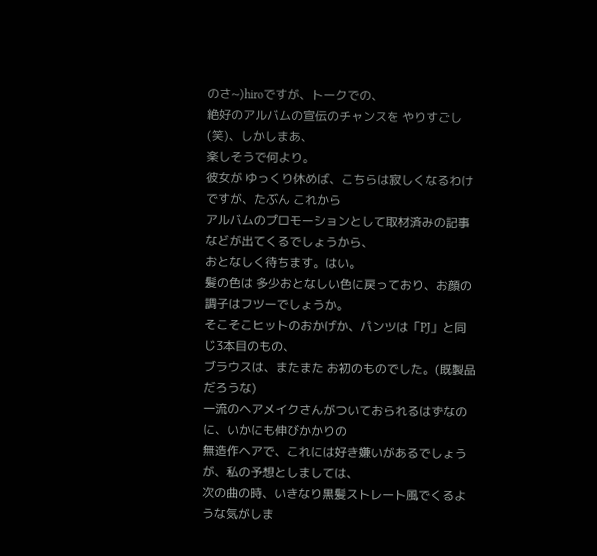のさ~)hiroですが、トークでの、
絶好のアルバムの宣伝のチャンスを やりすごし(笑)、しかしまあ、
楽しそうで何より。
彼女が ゆっくり休めば、こちらは寂しくなるわけですが、たぶん これから
アルバムのプロモーションとして取材済みの記事などが出てくるでしょうから、
おとなしく待ちます。はい。
髪の色は 多少おとなしい色に戻っており、お顔の調子はフツーでしょうか。
そこそこヒットのおかげか、パンツは「PJ」と同じ3本目のもの、
ブラウスは、またまた お初のものでした。(既製品だろうな)
一流のヘアメイクさんがついておられるはずなのに、いかにも伸びかかりの
無造作ヘアで、これには好き嫌いがあるでしょうが、私の予想としましては、
次の曲の時、いきなり黒髪ストレート風でくるような気がしま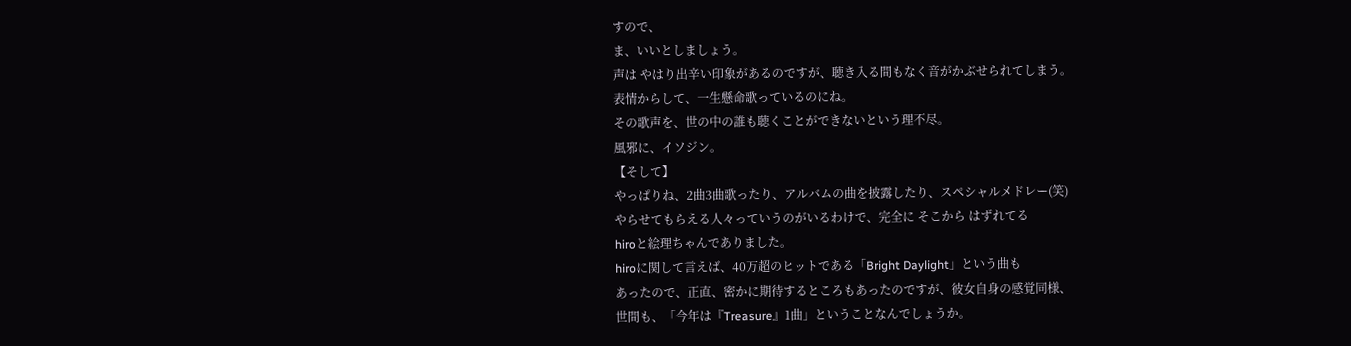すので、
ま、いいとしましょう。
声は やはり出辛い印象があるのですが、聴き入る間もなく音がかぶせられてしまう。
表情からして、一生懸命歌っているのにね。
その歌声を、世の中の誰も聴くことができないという理不尽。
風邪に、イソジン。
【そして】
やっぱりね、2曲3曲歌ったり、アルバムの曲を披露したり、スペシャルメドレー(笑)
やらせてもらえる人々っていうのがいるわけで、完全に そこから はずれてる
hiroと絵理ちゃんでありました。
hiroに関して言えば、40万超のヒットである「Bright Daylight」という曲も
あったので、正直、密かに期待するところもあったのですが、彼女自身の感覚同様、
世間も、「今年は『Treasure』1曲」ということなんでしょうか。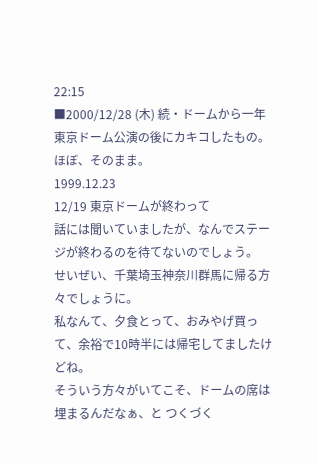22:15
■2000/12/28 (木) 続・ドームから一年
東京ドーム公演の後にカキコしたもの。ほぼ、そのまま。
1999.12.23
12/19 東京ドームが終わって
話には聞いていましたが、なんでステージが終わるのを待てないのでしょう。
せいぜい、千葉埼玉神奈川群馬に帰る方々でしょうに。
私なんて、夕食とって、おみやげ買って、余裕で10時半には帰宅してましたけどね。
そういう方々がいてこそ、ドームの席は埋まるんだなぁ、と つくづく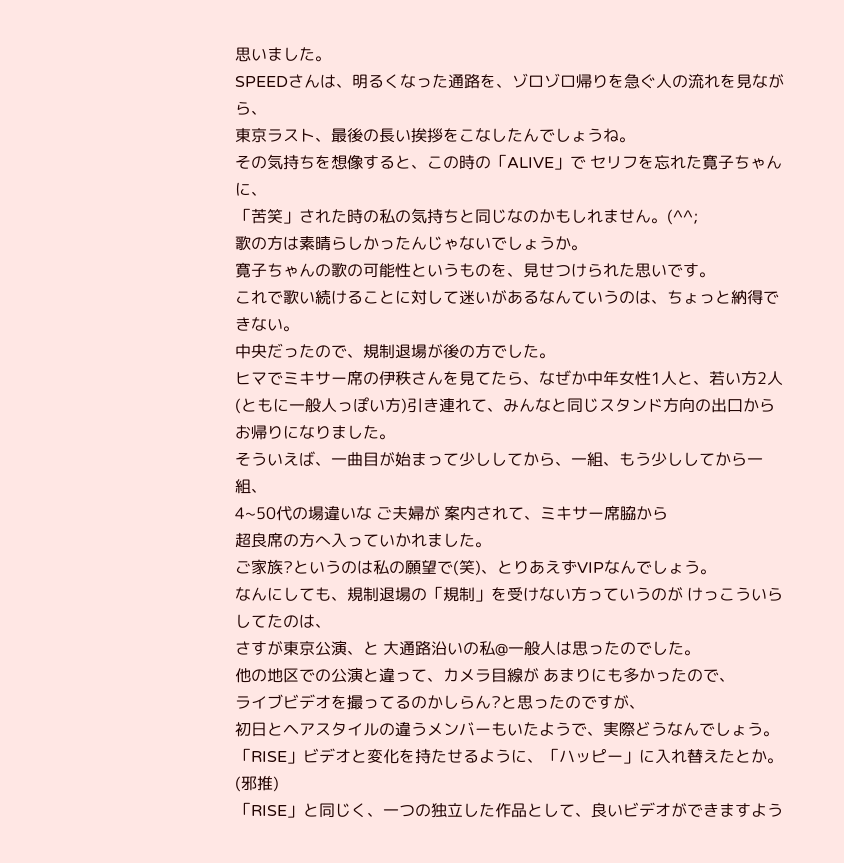思いました。
SPEEDさんは、明るくなった通路を、ゾロゾロ帰りを急ぐ人の流れを見ながら、
東京ラスト、最後の長い挨拶をこなしたんでしょうね。
その気持ちを想像すると、この時の「ALIVE」で セリフを忘れた寛子ちゃんに、
「苦笑」された時の私の気持ちと同じなのかもしれません。(^^;
歌の方は素晴らしかったんじゃないでしょうか。
寛子ちゃんの歌の可能性というものを、見せつけられた思いです。
これで歌い続けることに対して迷いがあるなんていうのは、ちょっと納得できない。
中央だったので、規制退場が後の方でした。
ヒマでミキサー席の伊秩さんを見てたら、なぜか中年女性1人と、若い方2人
(ともに一般人っぽい方)引き連れて、みんなと同じスタンド方向の出口から
お帰りになりました。
そういえば、一曲目が始まって少ししてから、一組、もう少ししてから一組、
4~50代の場違いな ご夫婦が 案内されて、ミキサー席脇から
超良席の方へ入っていかれました。
ご家族?というのは私の願望で(笑)、とりあえずVIPなんでしょう。
なんにしても、規制退場の「規制」を受けない方っていうのが けっこういらしてたのは、
さすが東京公演、と 大通路沿いの私@一般人は思ったのでした。
他の地区での公演と違って、カメラ目線が あまりにも多かったので、
ライブビデオを撮ってるのかしらん?と思ったのですが、
初日とヘアスタイルの違うメンバーもいたようで、実際どうなんでしょう。
「RISE」ビデオと変化を持たせるように、「ハッピー」に入れ替えたとか。(邪推)
「RISE」と同じく、一つの独立した作品として、良いビデオができますよう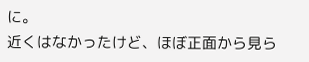に。
近くはなかったけど、ほぼ正面から見ら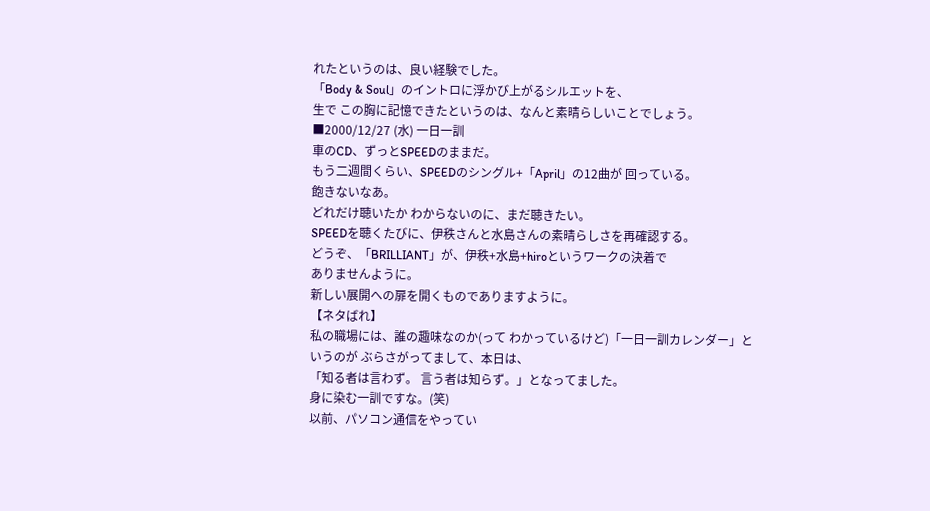れたというのは、良い経験でした。
「Body & Soul」のイントロに浮かび上がるシルエットを、
生で この胸に記憶できたというのは、なんと素晴らしいことでしょう。
■2000/12/27 (水) 一日一訓
車のCD、ずっとSPEEDのままだ。
もう二週間くらい、SPEEDのシングル+「April」の12曲が 回っている。
飽きないなあ。
どれだけ聴いたか わからないのに、まだ聴きたい。
SPEEDを聴くたびに、伊秩さんと水島さんの素晴らしさを再確認する。
どうぞ、「BRILLIANT」が、伊秩+水島+hiroというワークの決着で
ありませんように。
新しい展開への扉を開くものでありますように。
【ネタばれ】
私の職場には、誰の趣味なのか(って わかっているけど)「一日一訓カレンダー」と
いうのが ぶらさがってまして、本日は、
「知る者は言わず。 言う者は知らず。」となってました。
身に染む一訓ですな。(笑)
以前、パソコン通信をやってい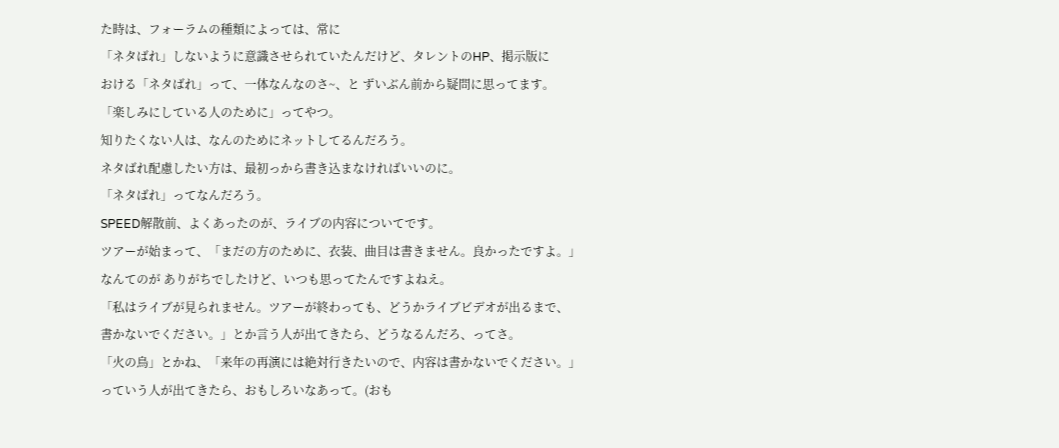た時は、フォーラムの種類によっては、常に
「ネタばれ」しないように意識させられていたんだけど、タレントのHP、掲示版に
おける「ネタばれ」って、一体なんなのさ~、と ずいぶん前から疑問に思ってます。
「楽しみにしている人のために」ってやつ。
知りたくない人は、なんのためにネットしてるんだろう。
ネタばれ配慮したい方は、最初っから書き込まなければいいのに。
「ネタばれ」ってなんだろう。
SPEED解散前、よくあったのが、ライブの内容についてです。
ツアーが始まって、「まだの方のために、衣装、曲目は書きません。良かったですよ。」
なんてのが ありがちでしたけど、いつも思ってたんですよねえ。
「私はライブが見られません。ツアーが終わっても、どうかライブビデオが出るまで、
書かないでください。」とか言う人が出てきたら、どうなるんだろ、ってさ。
「火の鳥」とかね、「来年の再演には絶対行きたいので、内容は書かないでください。」
っていう人が出てきたら、おもしろいなあって。(おも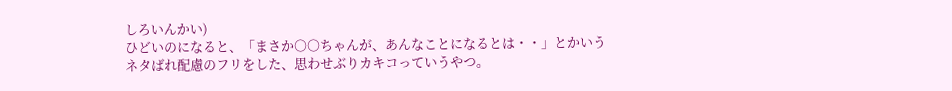しろいんかい)
ひどいのになると、「まさか○○ちゃんが、あんなことになるとは・・」とかいう
ネタばれ配慮のフリをした、思わせぶりカキコっていうやつ。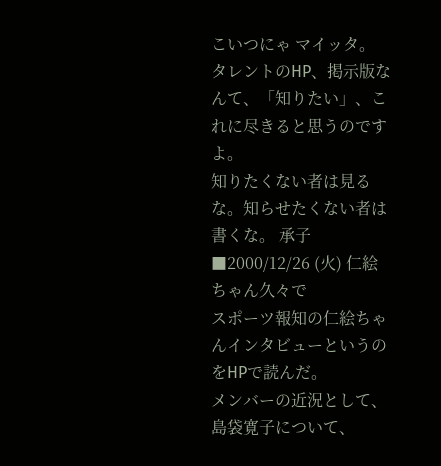こいつにゃ マイッタ。
タレントのHP、掲示版なんて、「知りたい」、これに尽きると思うのですよ。
知りたくない者は見るな。知らせたくない者は書くな。 承子
■2000/12/26 (火) 仁絵ちゃん久々で
スポーツ報知の仁絵ちゃんインタビューというのをHPで読んだ。
メンバーの近況として、島袋寛子について、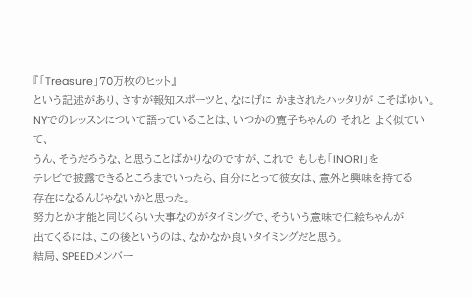『「Treasure」70万枚のヒット』
という記述があり、さすが報知スポーツと、なにげに かまされたハッタリが こそばゆい。
NYでのレッスンについて語っていることは、いつかの寛子ちゃんの それと よく似ていて、
うん、そうだろうな、と思うことばかりなのですが、これで もしも「INORI」を
テレビで披露できるところまでいったら、自分にとって彼女は、意外と興味を持てる
存在になるんじゃないかと思った。
努力とか才能と同じくらい大事なのがタイミングで、そういう意味で仁絵ちゃんが
出てくるには、この後というのは、なかなか良いタイミングだと思う。
結局、SPEEDメンバー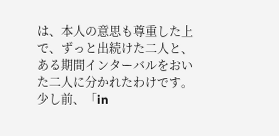は、本人の意思も尊重した上で、ずっと出続けた二人と、
ある期間インターバルをおいた二人に分かれたわけです。
少し前、「in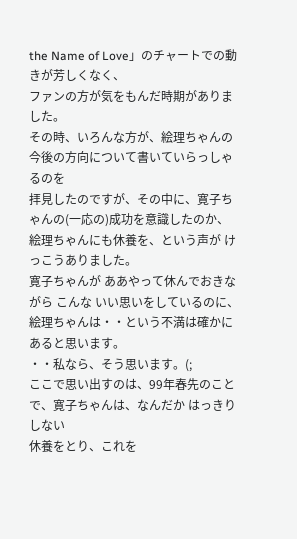the Name of Love」のチャートでの動きが芳しくなく、
ファンの方が気をもんだ時期がありました。
その時、いろんな方が、絵理ちゃんの今後の方向について書いていらっしゃるのを
拝見したのですが、その中に、寛子ちゃんの(一応の)成功を意識したのか、
絵理ちゃんにも休養を、という声が けっこうありました。
寛子ちゃんが ああやって休んでおきながら こんな いい思いをしているのに、
絵理ちゃんは・・という不満は確かにあると思います。
・・私なら、そう思います。(;
ここで思い出すのは、99年春先のことで、寛子ちゃんは、なんだか はっきりしない
休養をとり、これを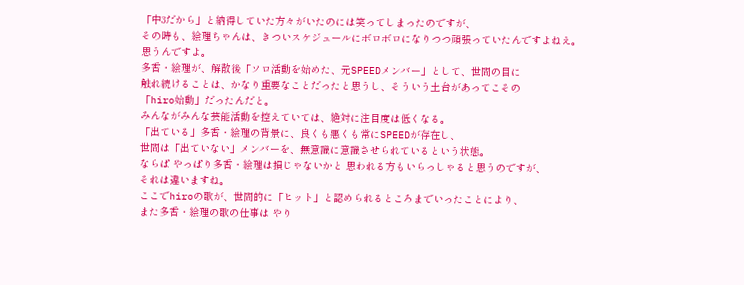「中3だから」と納得していた方々がいたのには笑ってしまったのですが、
その時も、絵理ちゃんは、きついスケジュールにボロボロになりつつ頑張っていたんですよねえ。
思うんですよ。
多香・絵理が、解散後「ソロ活動を始めた、元SPEEDメンバー」として、世間の目に
触れ続けることは、かなり重要なことだったと思うし、そういう土台があってこその
「hiro始動」だったんだと。
みんながみんな芸能活動を控えていては、絶対に注目度は低くなる。
「出ている」多香・絵理の背景に、良くも悪くも常にSPEEDが存在し、
世間は「出ていない」メンバーを、無意識に意識させられているという状態。
ならぱ やっぱり多香・絵理は損じゃないかと 思われる方もいらっしゃると思うのですが、
それは違いますね。
ここでhiroの歌が、世間的に「ヒット」と認められるところまでいったことにより、
また多香・絵理の歌の仕事は やり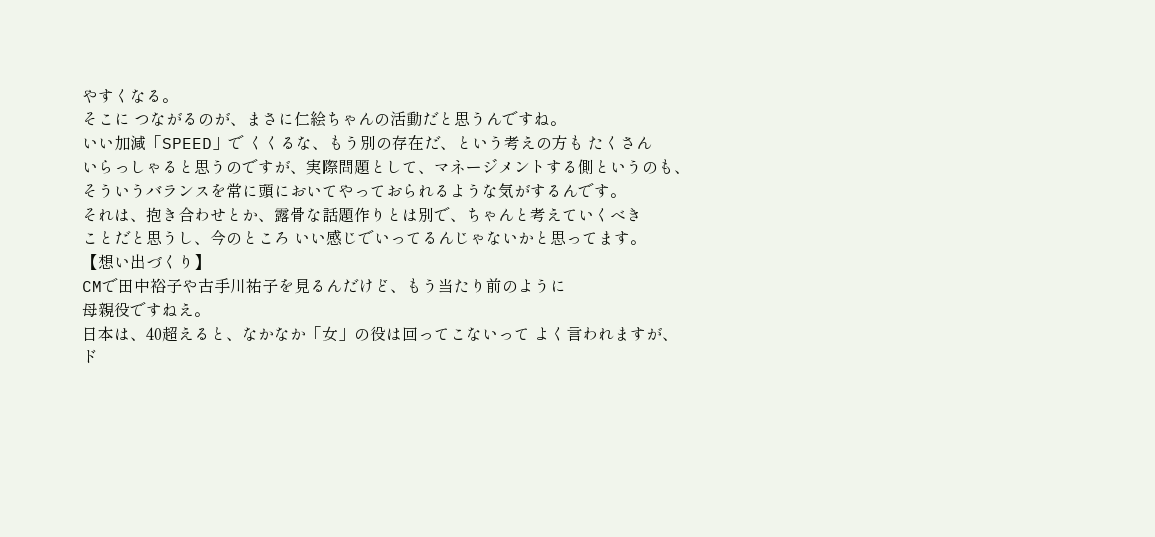やすくなる。
そこに つながるのが、まさに仁絵ちゃんの活動だと思うんですね。
いい加減「SPEED」で くくるな、もう別の存在だ、という考えの方も たくさん
いらっしゃると思うのですが、実際問題として、マネージメントする側というのも、
そういうバランスを常に頭においてやっておられるような気がするんです。
それは、抱き合わせとか、露骨な話題作りとは別で、ちゃんと考えていくべき
ことだと思うし、今のところ いい感じでいってるんじゃないかと思ってます。
【想い出づくり】
CMで田中裕子や古手川祐子を見るんだけど、もう当たり前のように
母親役ですねえ。
日本は、40超えると、なかなか「女」の役は回ってこないって よく言われますが、
ド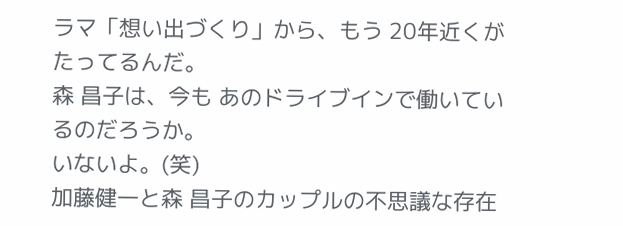ラマ「想い出づくり」から、もう 20年近くがたってるんだ。
森 昌子は、今も あのドライブインで働いているのだろうか。
いないよ。(笑)
加藤健一と森 昌子のカップルの不思議な存在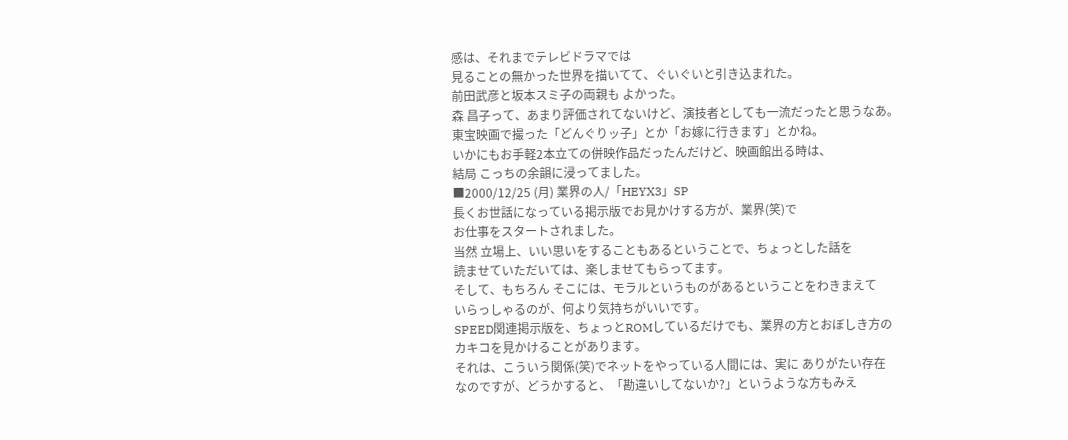感は、それまでテレビドラマでは
見ることの無かった世界を描いてて、ぐいぐいと引き込まれた。
前田武彦と坂本スミ子の両親も よかった。
森 昌子って、あまり評価されてないけど、演技者としても一流だったと思うなあ。
東宝映画で撮った「どんぐりッ子」とか「お嫁に行きます」とかね。
いかにもお手軽2本立ての併映作品だったんだけど、映画館出る時は、
結局 こっちの余韻に浸ってました。
■2000/12/25 (月) 業界の人/「HEYX3」SP
長くお世話になっている掲示版でお見かけする方が、業界(笑)で
お仕事をスタートされました。
当然 立場上、いい思いをすることもあるということで、ちょっとした話を
読ませていただいては、楽しませてもらってます。
そして、もちろん そこには、モラルというものがあるということをわきまえて
いらっしゃるのが、何より気持ちがいいです。
SPEED関連掲示版を、ちょっとROMしているだけでも、業界の方とおぼしき方の
カキコを見かけることがあります。
それは、こういう関係(笑)でネットをやっている人間には、実に ありがたい存在
なのですが、どうかすると、「勘違いしてないか?」というような方もみえ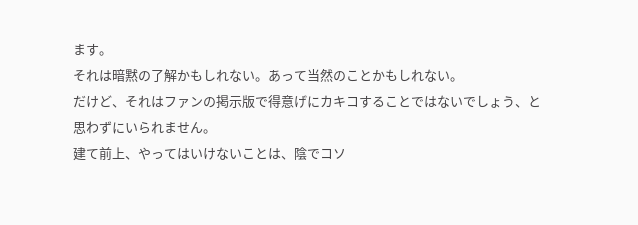ます。
それは暗黙の了解かもしれない。あって当然のことかもしれない。
だけど、それはファンの掲示版で得意げにカキコすることではないでしょう、と
思わずにいられません。
建て前上、やってはいけないことは、陰でコソ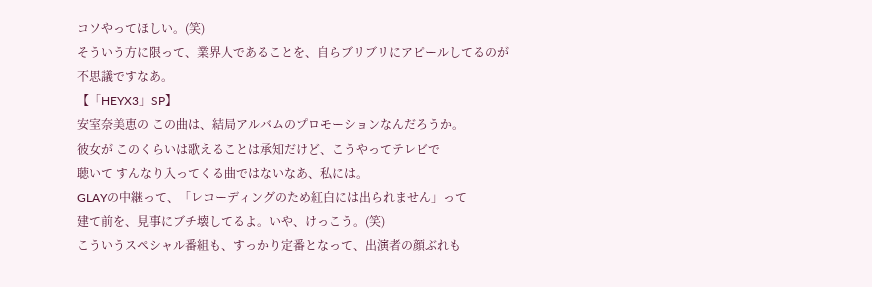コソやってほしい。(笑)
そういう方に限って、業界人であることを、自らブリブリにアピールしてるのが
不思議ですなあ。
【「HEYX3」SP】
安室奈美恵の この曲は、結局アルバムのプロモーションなんだろうか。
彼女が このくらいは歌えることは承知だけど、こうやってテレビで
聴いて すんなり入ってくる曲ではないなあ、私には。
GLAYの中継って、「レコーディングのため紅白には出られません」って
建て前を、見事にブチ壊してるよ。いや、けっこう。(笑)
こういうスペシャル番組も、すっかり定番となって、出演者の顔ぶれも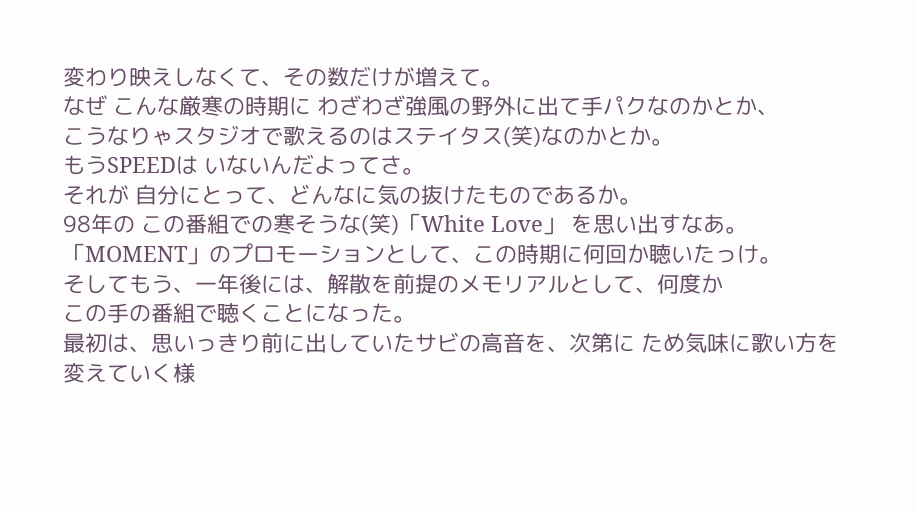変わり映えしなくて、その数だけが増えて。
なぜ こんな厳寒の時期に わざわざ強風の野外に出て手パクなのかとか、
こうなりゃスタジオで歌えるのはステイタス(笑)なのかとか。
もうSPEEDは いないんだよってさ。
それが 自分にとって、どんなに気の抜けたものであるか。
98年の この番組での寒そうな(笑)「White Love」 を思い出すなあ。
「MOMENT」のプロモーションとして、この時期に何回か聴いたっけ。
そしてもう、一年後には、解散を前提のメモリアルとして、何度か
この手の番組で聴くことになった。
最初は、思いっきり前に出していたサビの高音を、次第に ため気味に歌い方を
変えていく様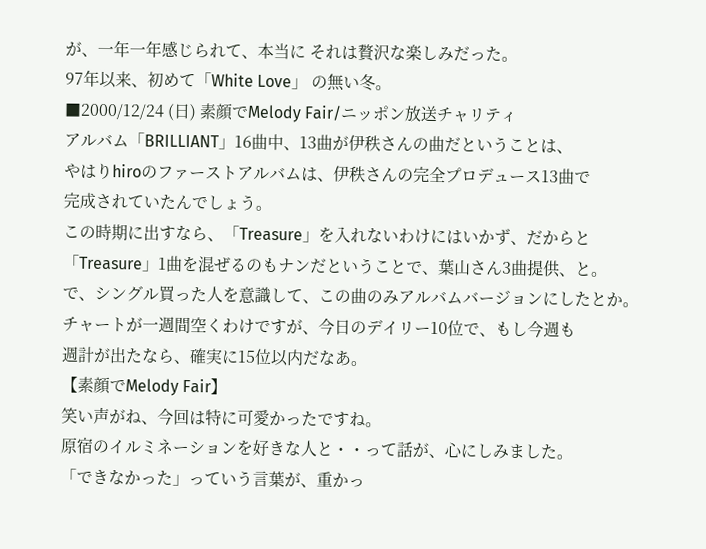が、一年一年感じられて、本当に それは贅沢な楽しみだった。
97年以来、初めて「White Love」 の無い冬。
■2000/12/24 (日) 素顔でMelody Fair/ニッポン放送チャリティ
アルバム「BRILLIANT」16曲中、13曲が伊秩さんの曲だということは、
やはりhiroのファーストアルバムは、伊秩さんの完全プロデュース13曲で
完成されていたんでしょう。
この時期に出すなら、「Treasure」を入れないわけにはいかず、だからと
「Treasure」1曲を混ぜるのもナンだということで、葉山さん3曲提供、と。
で、シングル買った人を意識して、この曲のみアルバムバージョンにしたとか。
チャートが一週間空くわけですが、今日のデイリー10位で、もし今週も
週計が出たなら、確実に15位以内だなあ。
【素顔でMelody Fair】
笑い声がね、今回は特に可愛かったですね。
原宿のイルミネーションを好きな人と・・って話が、心にしみました。
「できなかった」っていう言葉が、重かっ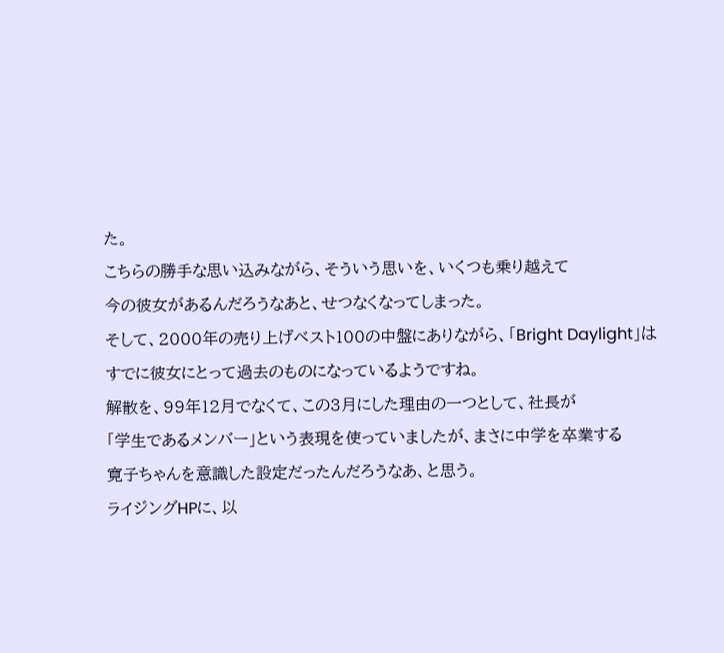た。
こちらの勝手な思い込みながら、そういう思いを、いくつも乗り越えて
今の彼女があるんだろうなあと、せつなくなってしまった。
そして、2000年の売り上げベスト100の中盤にありながら、「Bright Daylight」は
すでに彼女にとって過去のものになっているようですね。
解散を、99年12月でなくて、この3月にした理由の一つとして、社長が
「学生であるメンバー」という表現を使っていましたが、まさに中学を卒業する
寛子ちゃんを意識した設定だったんだろうなあ、と思う。
ライジングHPに、以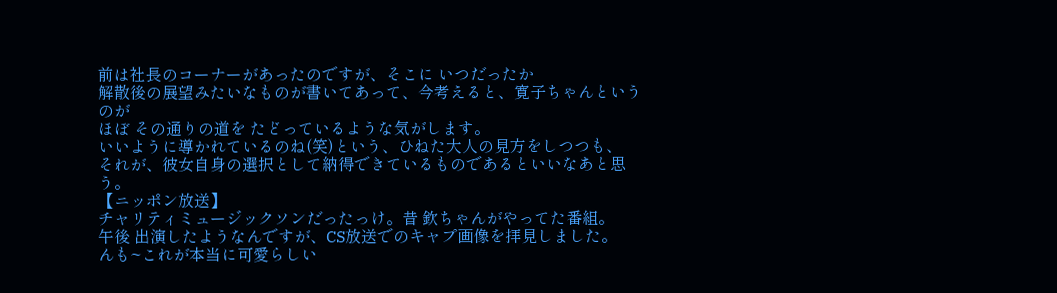前は社長のコーナーがあったのですが、そこに いつだったか
解散後の展望みたいなものが書いてあって、今考えると、寛子ちゃんというのが
ほぼ その通りの道を たどっているような気がします。
いいように導かれているのね(笑)という、ひねた大人の見方をしつつも、
それが、彼女自身の選択として納得できているものであるといいなあと思う。
【ニッポン放送】
チャリティミュージックソンだったっけ。昔 欽ちゃんがやってた番組。
午後 出演したようなんですが、CS放送でのキャプ画像を拝見しました。
んも~これが本当に可愛らしい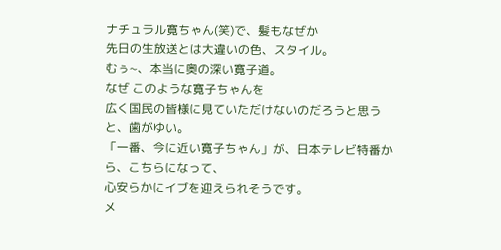ナチュラル寛ちゃん(笑)で、髪もなぜか
先日の生放送とは大違いの色、スタイル。
むぅ~、本当に奥の深い寛子道。
なぜ このような寛子ちゃんを
広く国民の皆様に見ていただけないのだろうと思うと、歯がゆい。
「一番、今に近い寛子ちゃん」が、日本テレビ特番から、こちらになって、
心安らかにイブを迎えられそうです。
メ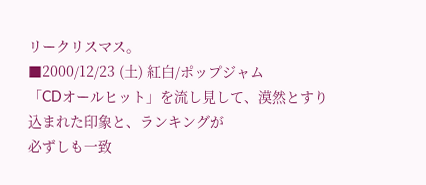リークリスマス。
■2000/12/23 (土) 紅白/ポップジャム
「CDオールヒット」を流し見して、漠然とすり込まれた印象と、ランキングが
必ずしも一致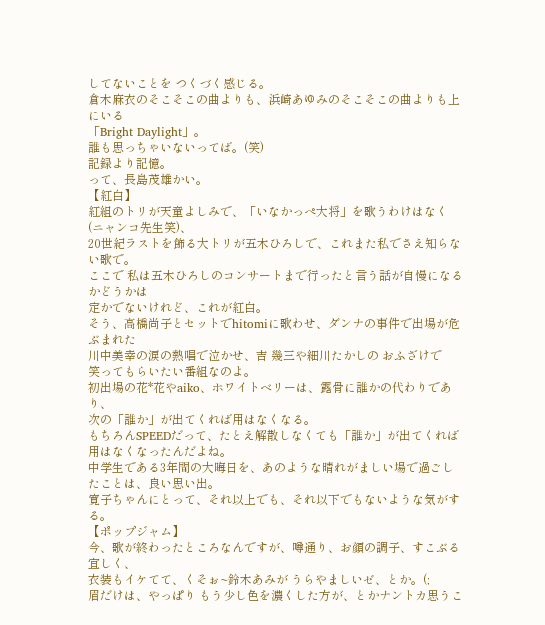してないことを つくづく感じる。
倉木麻衣のそこそこの曲よりも、浜崎あゆみのそこそこの曲よりも上にいる
「Bright Daylight」。
誰も思っちゃいないってば。(笑)
記録より記憶。
って、長島茂雄かい。
【紅白】
紅組のトリが天童よしみで、「いなかっぺ大将」を歌うわけはなく(ニャンコ先生笑)、
20世紀ラストを飾る大トリが五木ひろしで、これまた私でさえ知らない歌で。
ここで 私は五木ひろしのコンサートまで行ったと言う話が自慢になるかどうかは
定かでないけれど、これが紅白。
そう、高橋尚子とセットでhitomiに歌わせ、ダンナの事件で出場が危ぶまれた
川中美幸の涙の熱唱で泣かせ、吉 幾三や細川たかしの おふざけで
笑ってもらいたい番組なのよ。
初出場の花*花やaiko、ホワイトベリーは、露骨に誰かの代わりであり、
次の「誰か」が出てくれば用はなくなる。
もちろんSPEEDだって、たとえ解散しなくても「誰か」が出てくれば用はなくなったんだよね。
中学生である3年間の大晦日を、あのような晴れがましい場で過ごしたことは、良い思い出。
寛子ちゃんにとって、それ以上でも、それ以下でもないような気がする。
【ポップジャム】
今、歌が終わったところなんですが、噂通り、お顔の調子、すこぶる宜しく、
衣装もイケてて、くそぉ~鈴木あみが うらやましいゼ、とか。(;
眉だけは、やっぱり もう少し色を濃くした方が、とかナントカ思うこ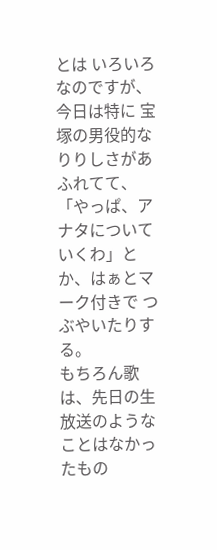とは いろいろ
なのですが、今日は特に 宝塚の男役的な りりしさがあふれてて、
「やっぱ、アナタについていくわ」とか、はぁとマーク付きで つぶやいたりする。
もちろん歌は、先日の生放送のようなことはなかったもの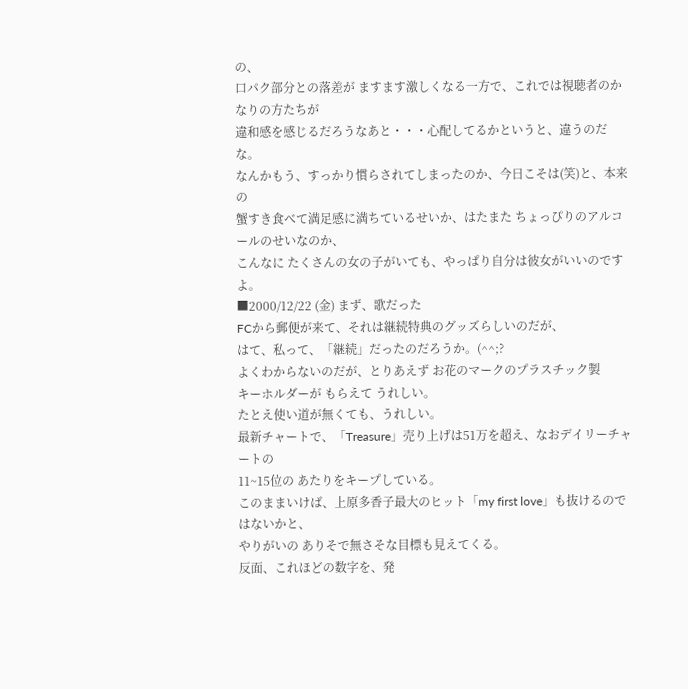の、
口パク部分との落差が ますます激しくなる一方で、これでは視聴者のかなりの方たちが
違和感を感じるだろうなあと・・・心配してるかというと、違うのだな。
なんかもう、すっかり慣らされてしまったのか、今日こそは(笑)と、本来の
蟹すき食べて満足感に満ちているせいか、はたまた ちょっぴりのアルコールのせいなのか、
こんなに たくさんの女の子がいても、やっぱり自分は彼女がいいのですよ。
■2000/12/22 (金) まず、歌だった
FCから郵便が来て、それは継続特典のグッズらしいのだが、
はて、私って、「継続」だったのだろうか。(^^;?
よくわからないのだが、とりあえず お花のマークのプラスチック製
キーホルダーが もらえて うれしい。
たとえ使い道が無くても、うれしい。
最新チャートで、「Treasure」売り上げは51万を超え、なおデイリーチャートの
11~15位の あたりをキープしている。
このままいけば、上原多香子最大のヒット「my first love」も抜けるのではないかと、
やりがいの ありそで無さそな目標も見えてくる。
反面、これほどの数字を、発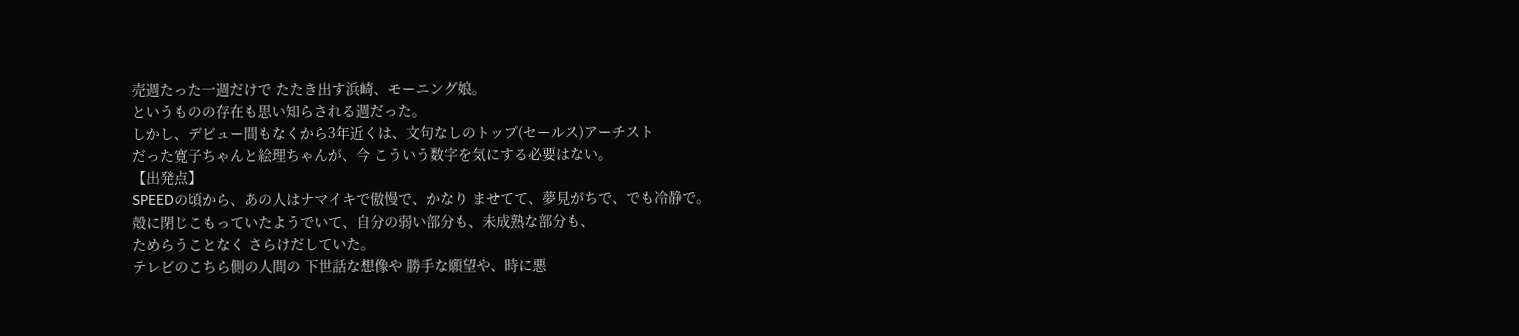売週たった一週だけで たたき出す浜崎、モーニング娘。
というものの存在も思い知らされる週だった。
しかし、デビュー間もなくから3年近くは、文句なしのトップ(セールス)アーチスト
だった寛子ちゃんと絵理ちゃんが、今 こういう数字を気にする必要はない。
【出発点】
SPEEDの頃から、あの人はナマイキで傲慢で、かなり ませてて、夢見がちで、でも冷静で。
殻に閉じこもっていたようでいて、自分の弱い部分も、未成熟な部分も、
ためらうことなく さらけだしていた。
テレビのこちら側の人間の 下世話な想像や 勝手な願望や、時に悪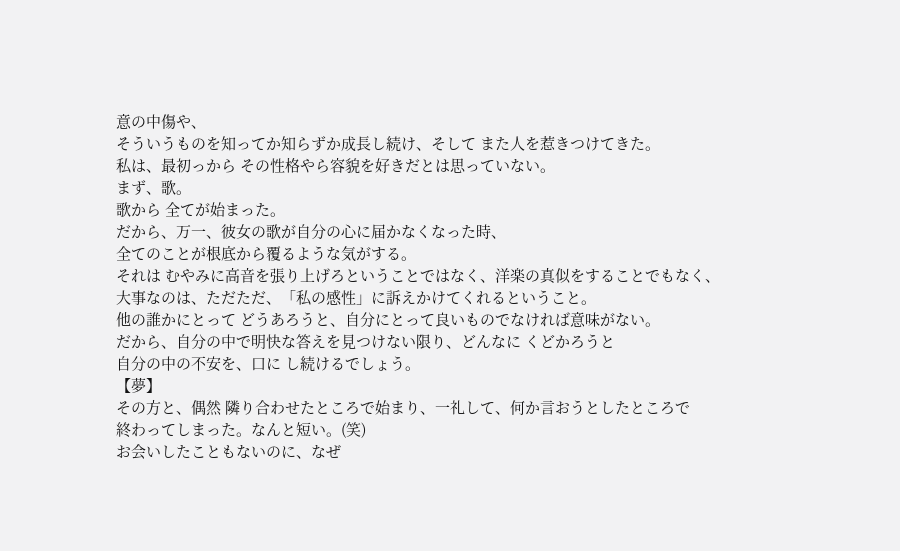意の中傷や、
そういうものを知ってか知らずか成長し続け、そして また人を惹きつけてきた。
私は、最初っから その性格やら容貌を好きだとは思っていない。
まず、歌。
歌から 全てが始まった。
だから、万一、彼女の歌が自分の心に届かなくなった時、
全てのことが根底から覆るような気がする。
それは むやみに高音を張り上げろということではなく、洋楽の真似をすることでもなく、
大事なのは、ただただ、「私の感性」に訴えかけてくれるということ。
他の誰かにとって どうあろうと、自分にとって良いものでなければ意味がない。
だから、自分の中で明快な答えを見つけない限り、どんなに くどかろうと
自分の中の不安を、口に し続けるでしょう。
【夢】
その方と、偶然 隣り合わせたところで始まり、一礼して、何か言おうとしたところで
終わってしまった。なんと短い。(笑)
お会いしたこともないのに、なぜ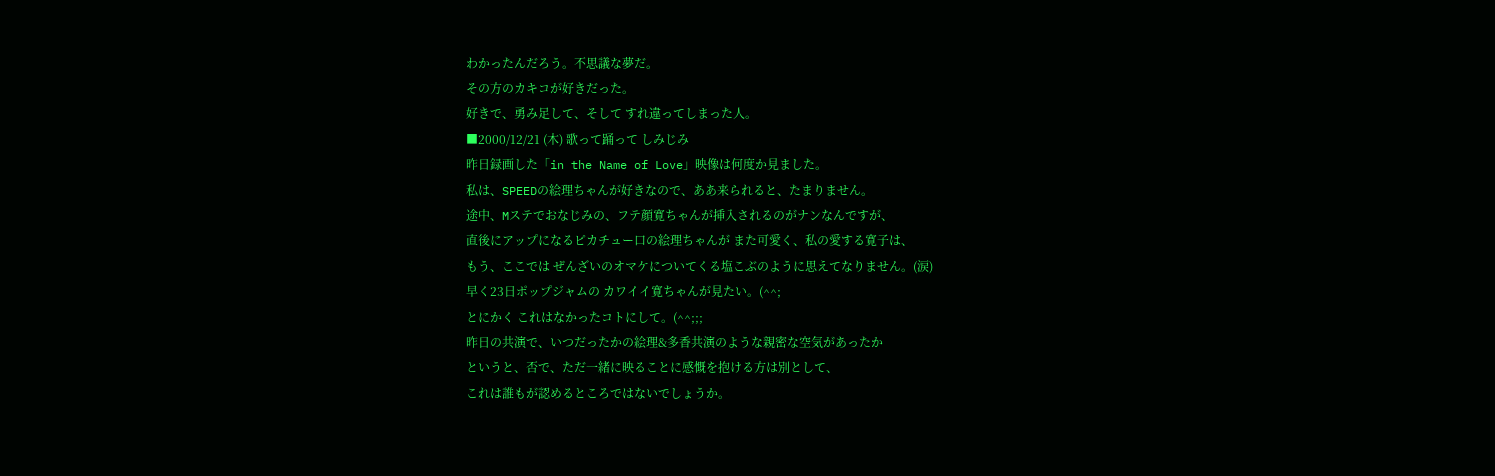わかったんだろう。不思議な夢だ。
その方のカキコが好きだった。
好きで、勇み足して、そして すれ違ってしまった人。
■2000/12/21 (木) 歌って踊って しみじみ
昨日録画した「in the Name of Love」映像は何度か見ました。
私は、SPEEDの絵理ちゃんが好きなので、ああ来られると、たまりません。
途中、Mステでおなじみの、フテ顔寛ちゃんが挿入されるのがナンなんですが、
直後にアップになるピカチュー口の絵理ちゃんが また可愛く、私の愛する寛子は、
もう、ここでは ぜんざいのオマケについてくる塩こぶのように思えてなりません。(涙)
早く23日ポップジャムの カワイイ寛ちゃんが見たい。(^^;
とにかく これはなかったコトにして。(^^;;;
昨日の共演で、いつだったかの絵理&多香共演のような親密な空気があったか
というと、否で、ただ一緒に映ることに感慨を抱ける方は別として、
これは誰もが認めるところではないでしょうか。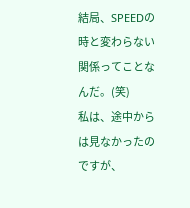結局、SPEEDの時と変わらない関係ってことなんだ。(笑)
私は、途中からは見なかったのですが、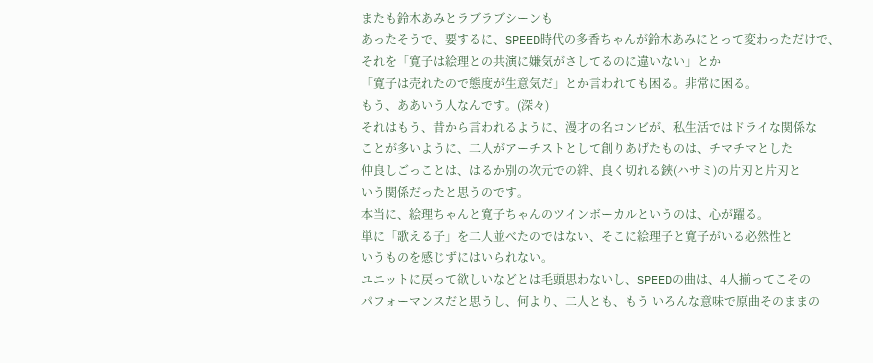またも鈴木あみとラブラブシーンも
あったそうで、要するに、SPEED時代の多香ちゃんが鈴木あみにとって変わっただけで、
それを「寛子は絵理との共演に嫌気がさしてるのに違いない」とか
「寛子は売れたので態度が生意気だ」とか言われても困る。非常に困る。
もう、ああいう人なんです。(深々)
それはもう、昔から言われるように、漫才の名コンビが、私生活ではドライな関係な
ことが多いように、二人がアーチストとして創りあげたものは、チマチマとした
仲良しごっことは、はるか別の次元での絆、良く切れる鋏(ハサミ)の片刃と片刃と
いう関係だったと思うのです。
本当に、絵理ちゃんと寛子ちゃんのツインボーカルというのは、心が躍る。
単に「歌える子」を二人並べたのではない、そこに絵理子と寛子がいる必然性と
いうものを感じずにはいられない。
ユニットに戻って欲しいなどとは毛頭思わないし、SPEEDの曲は、4人揃ってこその
パフォーマンスだと思うし、何より、二人とも、もう いろんな意味で原曲そのままの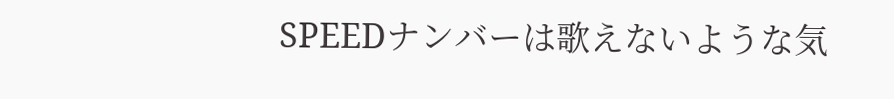SPEEDナンバーは歌えないような気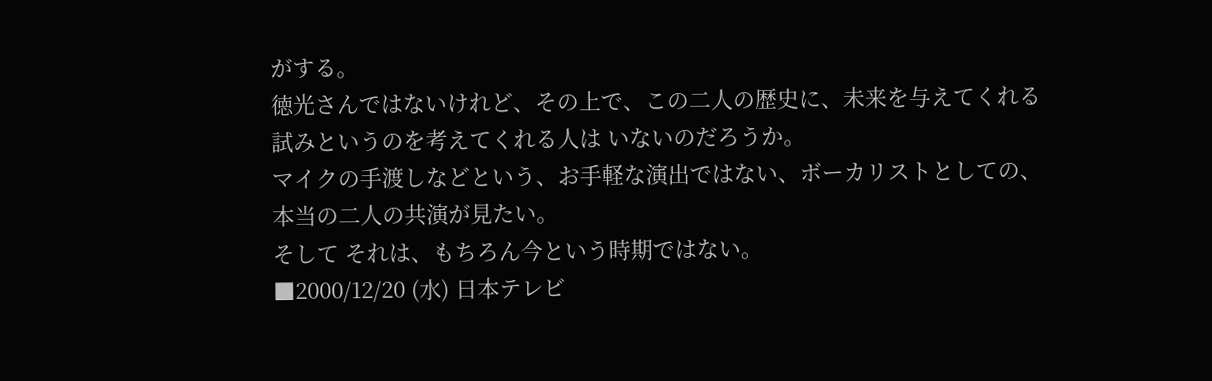がする。
徳光さんではないけれど、その上で、この二人の歴史に、未来を与えてくれる
試みというのを考えてくれる人は いないのだろうか。
マイクの手渡しなどという、お手軽な演出ではない、ボーカリストとしての、
本当の二人の共演が見たい。
そして それは、もちろん今という時期ではない。
■2000/12/20 (水) 日本テレビ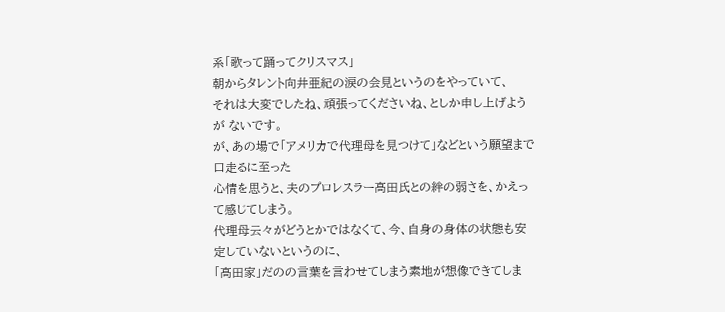系「歌って踊ってクリスマス」
朝からタレント向井亜紀の涙の会見というのをやっていて、
それは大変でしたね、頑張ってくださいね、としか申し上げようが ないです。
が、あの場で「アメリカで代理母を見つけて」などという願望まで口走るに至った
心情を思うと、夫のプロレスラー高田氏との絆の弱さを、かえって感じてしまう。
代理母云々がどうとかではなくて、今、自身の身体の状態も安定していないというのに、
「高田家」だのの言葉を言わせてしまう素地が想像できてしま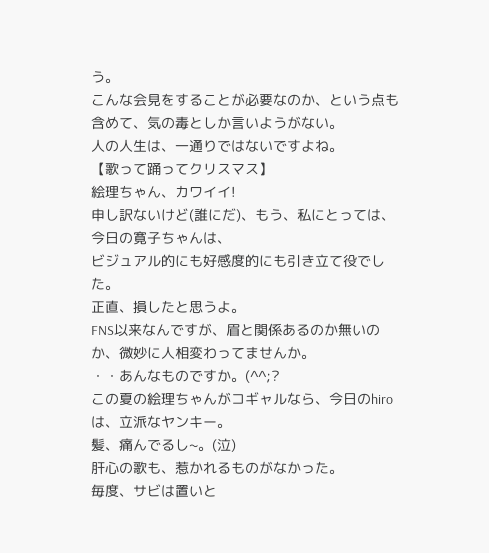う。
こんな会見をすることが必要なのか、という点も含めて、気の毒としか言いようがない。
人の人生は、一通りではないですよね。
【歌って踊ってクリスマス】
絵理ちゃん、カワイイ!
申し訳ないけど(誰にだ)、もう、私にとっては、今日の寛子ちゃんは、
ビジュアル的にも好感度的にも引き立て役でした。
正直、損したと思うよ。
FNS以来なんですが、眉と関係あるのか無いのか、微妙に人相変わってませんか。
・・あんなものですか。(^^;?
この夏の絵理ちゃんがコギャルなら、今日のhiroは、立派なヤンキー。
髪、痛んでるし~。(泣)
肝心の歌も、惹かれるものがなかった。
毎度、サビは置いと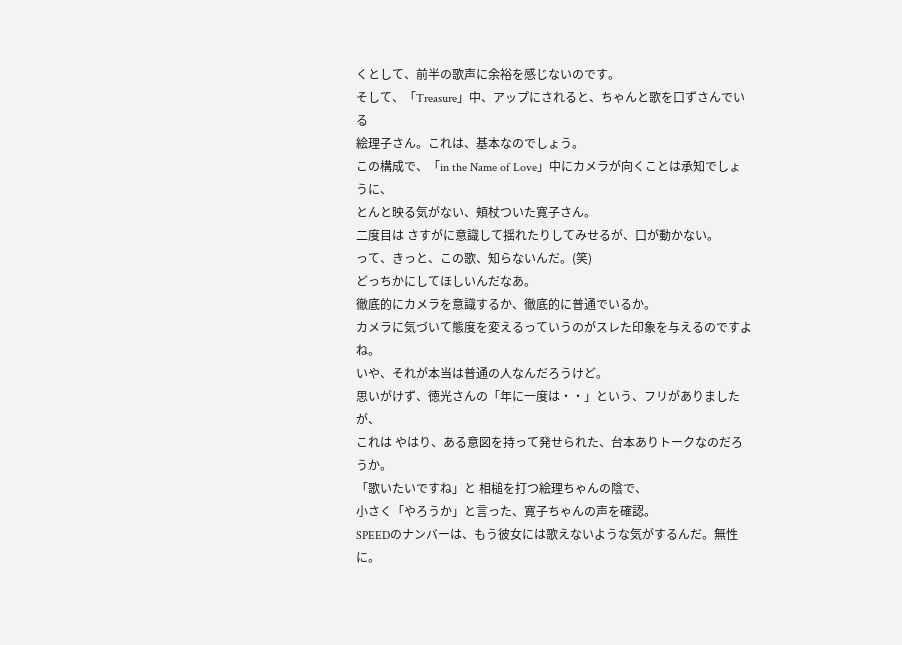くとして、前半の歌声に余裕を感じないのです。
そして、「Treasure」中、アップにされると、ちゃんと歌を口ずさんでいる
絵理子さん。これは、基本なのでしょう。
この構成で、「in the Name of Love」中にカメラが向くことは承知でしょうに、
とんと映る気がない、頬杖ついた寛子さん。
二度目は さすがに意識して揺れたりしてみせるが、口が動かない。
って、きっと、この歌、知らないんだ。(笑)
どっちかにしてほしいんだなあ。
徹底的にカメラを意識するか、徹底的に普通でいるか。
カメラに気づいて態度を変えるっていうのがスレた印象を与えるのですよね。
いや、それが本当は普通の人なんだろうけど。
思いがけず、徳光さんの「年に一度は・・」という、フリがありましたが、
これは やはり、ある意図を持って発せられた、台本ありトークなのだろうか。
「歌いたいですね」と 相槌を打つ絵理ちゃんの陰で、
小さく「やろうか」と言った、寛子ちゃんの声を確認。
SPEEDのナンバーは、もう彼女には歌えないような気がするんだ。無性に。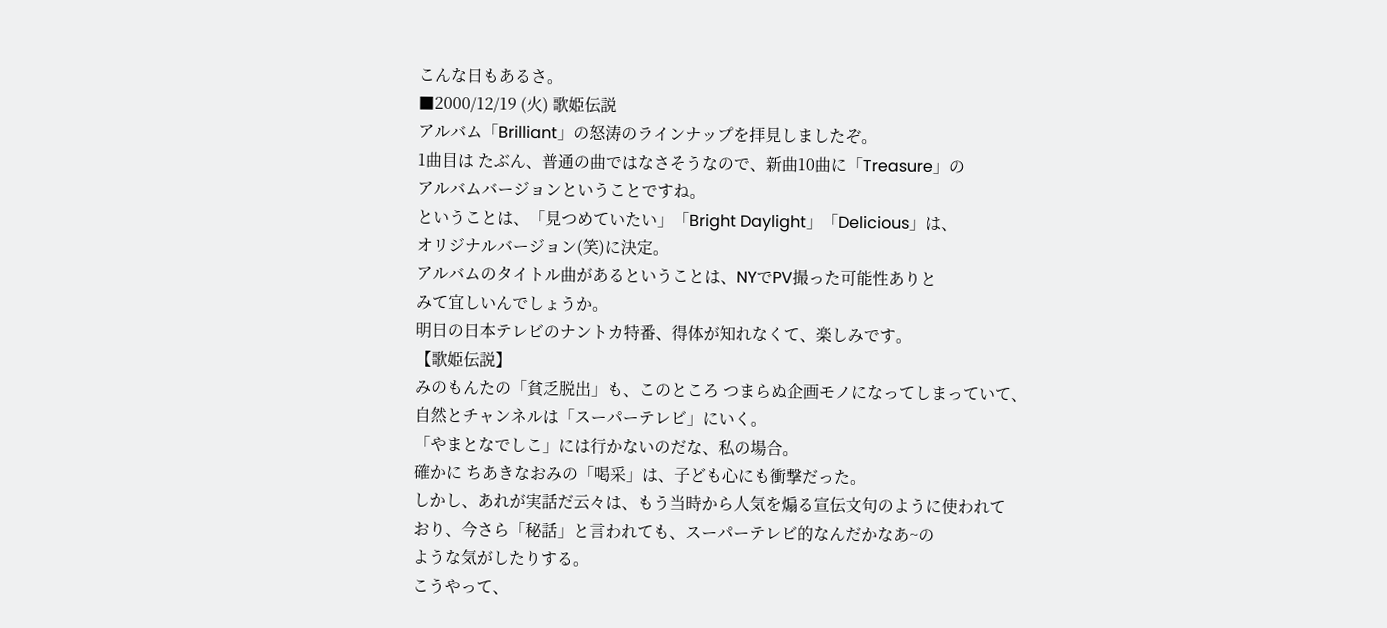こんな日もあるさ。
■2000/12/19 (火) 歌姫伝説
アルバム「Brilliant」の怒涛のラインナップを拝見しましたぞ。
1曲目は たぶん、普通の曲ではなさそうなので、新曲10曲に「Treasure」の
アルバムバージョンということですね。
ということは、「見つめていたい」「Bright Daylight」「Delicious」は、
オリジナルバージョン(笑)に決定。
アルバムのタイトル曲があるということは、NYでPV撮った可能性ありと
みて宜しいんでしょうか。
明日の日本テレビのナントカ特番、得体が知れなくて、楽しみです。
【歌姫伝説】
みのもんたの「貧乏脱出」も、このところ つまらぬ企画モノになってしまっていて、
自然とチャンネルは「スーパーテレビ」にいく。
「やまとなでしこ」には行かないのだな、私の場合。
確かに ちあきなおみの「喝采」は、子ども心にも衝撃だった。
しかし、あれが実話だ云々は、もう当時から人気を煽る宣伝文句のように使われて
おり、今さら「秘話」と言われても、スーパーテレビ的なんだかなあ~の
ような気がしたりする。
こうやって、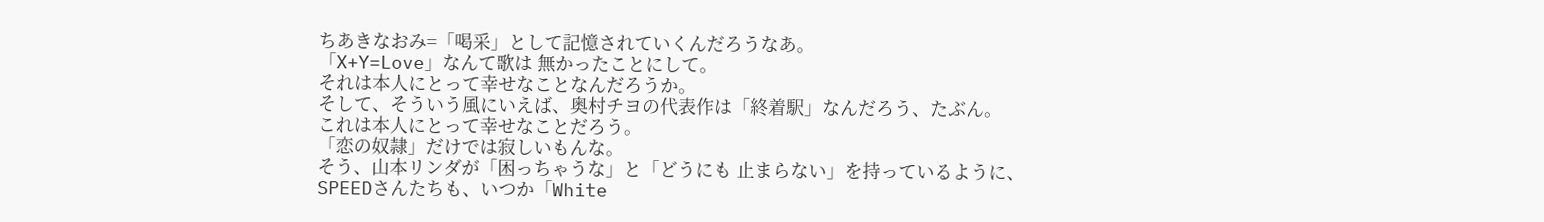ちあきなおみ=「喝采」として記憶されていくんだろうなあ。
「X+Y=Love」なんて歌は 無かったことにして。
それは本人にとって幸せなことなんだろうか。
そして、そういう風にいえば、奥村チヨの代表作は「終着駅」なんだろう、たぶん。
これは本人にとって幸せなことだろう。
「恋の奴隷」だけでは寂しいもんな。
そう、山本リンダが「困っちゃうな」と「どうにも 止まらない」を持っているように、
SPEEDさんたちも、いつか「White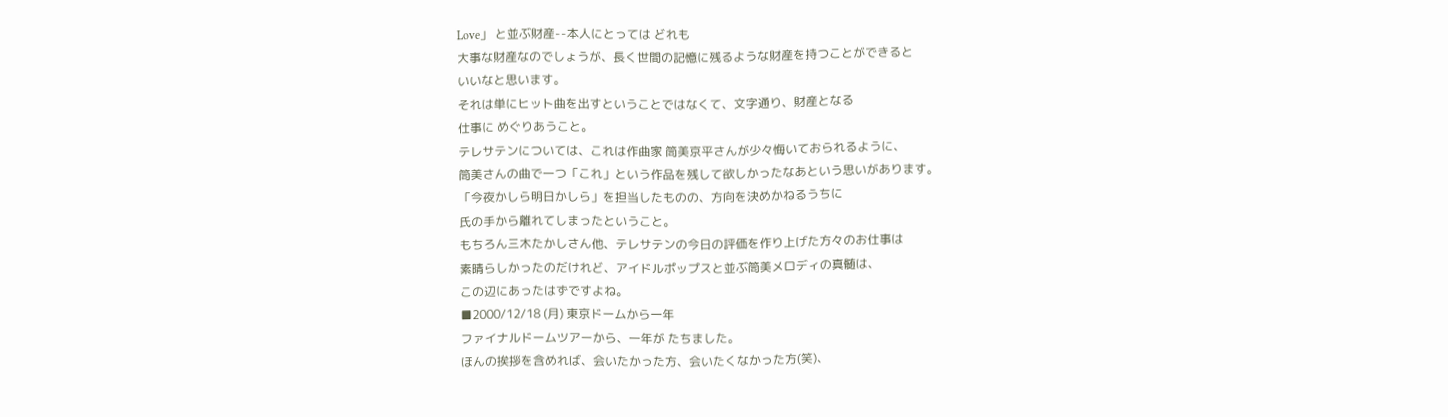Love」 と並ぶ財産--本人にとっては どれも
大事な財産なのでしょうが、長く世間の記憶に残るような財産を持つことができると
いいなと思います。
それは単にヒット曲を出すということではなくて、文字通り、財産となる
仕事に めぐりあうこと。
テレサテンについては、これは作曲家 筒美京平さんが少々悔いておられるように、
筒美さんの曲で一つ「これ」という作品を残して欲しかったなあという思いがあります。
「今夜かしら明日かしら」を担当したものの、方向を決めかねるうちに
氏の手から離れてしまったということ。
もちろん三木たかしさん他、テレサテンの今日の評価を作り上げた方々のお仕事は
素晴らしかったのだけれど、アイドルポップスと並ぶ筒美メロディの真髄は、
この辺にあったはずですよね。
■2000/12/18 (月) 東京ドームから一年
ファイナルドームツアーから、一年が たちました。
ほんの挨拶を含めれば、会いたかった方、会いたくなかった方(笑)、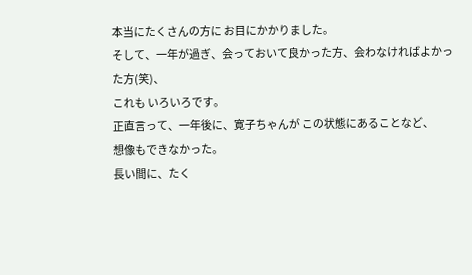本当にたくさんの方に お目にかかりました。
そして、一年が過ぎ、会っておいて良かった方、会わなければよかった方(笑)、
これも いろいろです。
正直言って、一年後に、寛子ちゃんが この状態にあることなど、
想像もできなかった。
長い間に、たく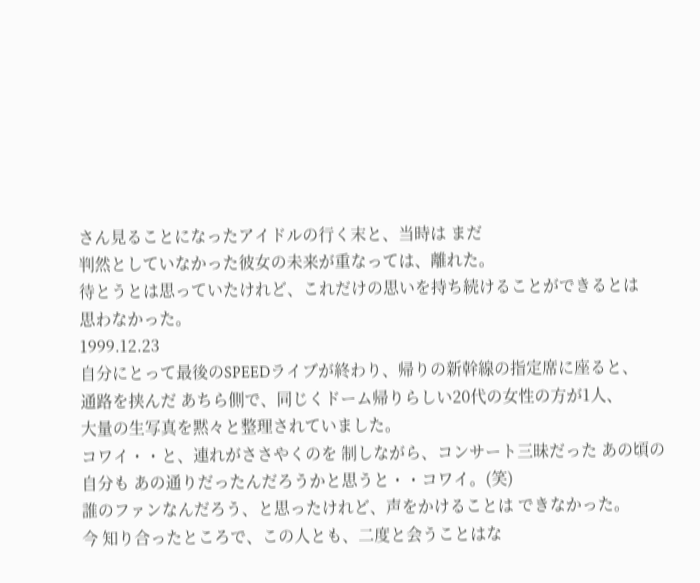さん見ることになったアイドルの行く末と、当時は まだ
判然としていなかった彼女の未来が重なっては、離れた。
待とうとは思っていたけれど、これだけの思いを持ち続けることができるとは
思わなかった。
1999.12.23
自分にとって最後のSPEEDライブが終わり、帰りの新幹線の指定席に座ると、
通路を挟んだ あちら側で、同じくドーム帰りらしい20代の女性の方が1人、
大量の生写真を黙々と整理されていました。
コワイ・・と、連れがささやくのを 制しながら、コンサート三昧だった あの頃の
自分も あの通りだったんだろうかと思うと・・コワイ。(笑)
誰のファンなんだろう、と思ったけれど、声をかけることは できなかった。
今 知り合ったところで、この人とも、二度と会うことはな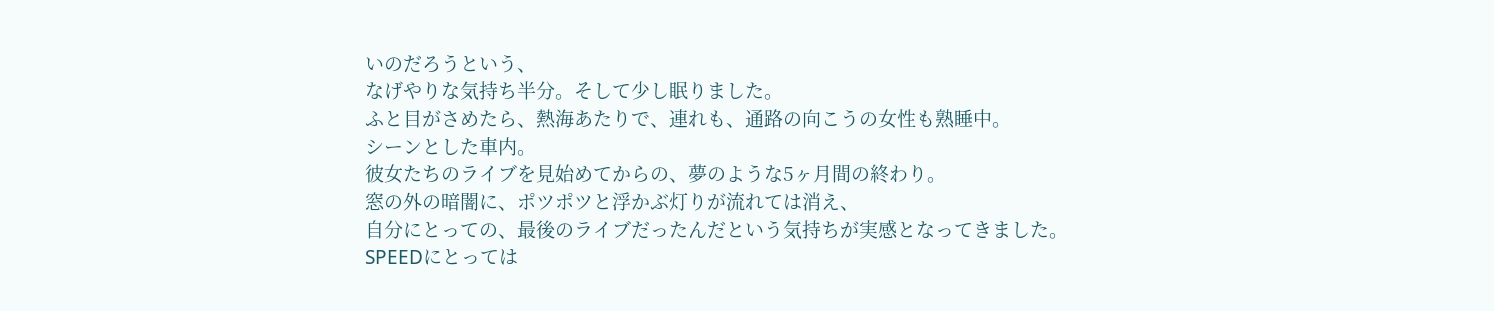いのだろうという、
なげやりな気持ち半分。そして少し眠りました。
ふと目がさめたら、熱海あたりで、連れも、通路の向こうの女性も熟睡中。
シーンとした車内。
彼女たちのライブを見始めてからの、夢のような5ヶ月間の終わり。
窓の外の暗闇に、ポツポツと浮かぶ灯りが流れては消え、
自分にとっての、最後のライブだったんだという気持ちが実感となってきました。
SPEEDにとっては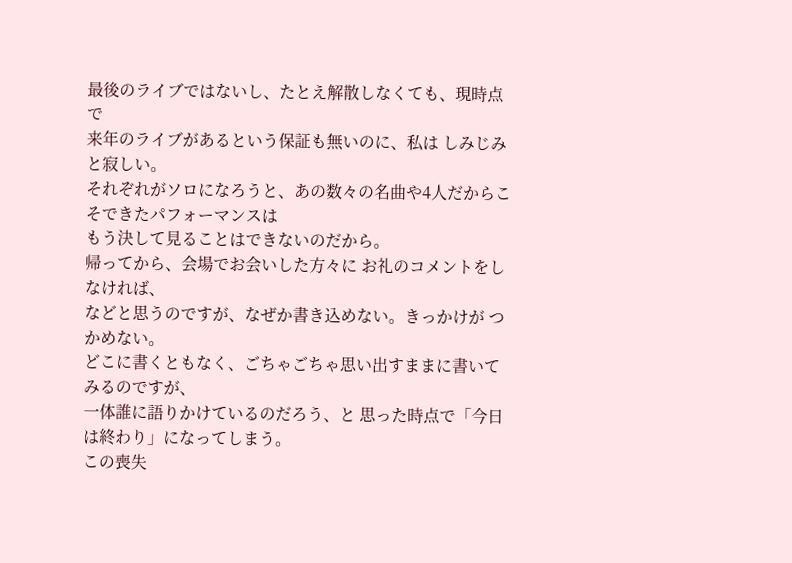最後のライブではないし、たとえ解散しなくても、現時点で
来年のライブがあるという保証も無いのに、私は しみじみと寂しい。
それぞれがソロになろうと、あの数々の名曲や4人だからこそできたパフォーマンスは
もう決して見ることはできないのだから。
帰ってから、会場でお会いした方々に お礼のコメントをしなければ、
などと思うのですが、なぜか書き込めない。きっかけが つかめない。
どこに書くともなく、ごちゃごちゃ思い出すままに書いてみるのですが、
一体誰に語りかけているのだろう、と 思った時点で「今日は終わり」になってしまう。
この喪失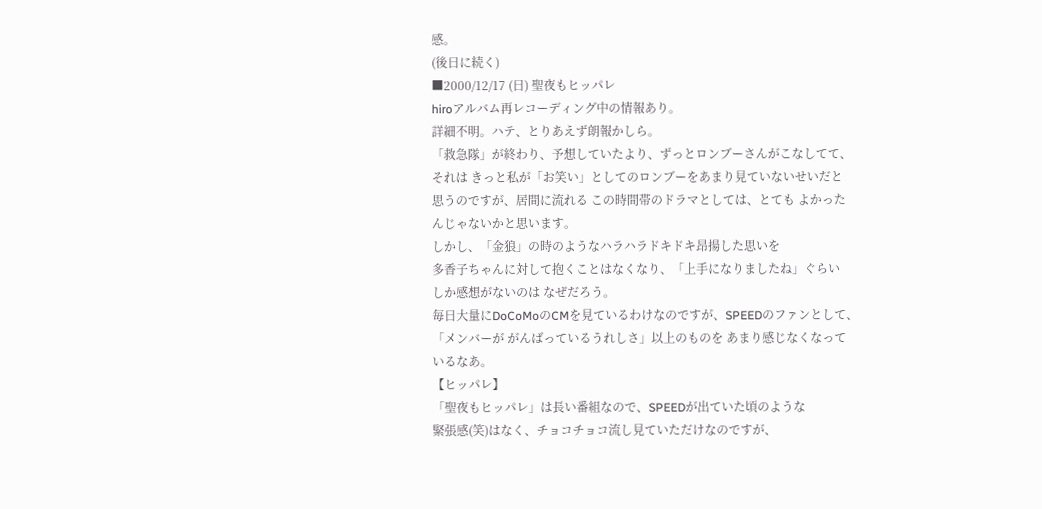感。
(後日に続く)
■2000/12/17 (日) 聖夜もヒッパレ
hiroアルバム再レコーディング中の情報あり。
詳細不明。ハテ、とりあえず朗報かしら。
「救急隊」が終わり、予想していたより、ずっとロンブーさんがこなしてて、
それは きっと私が「お笑い」としてのロンブーをあまり見ていないせいだと
思うのですが、居間に流れる この時間帯のドラマとしては、とても よかった
んじゃないかと思います。
しかし、「金狼」の時のようなハラハラドキドキ昂揚した思いを
多香子ちゃんに対して抱くことはなくなり、「上手になりましたね」ぐらい
しか感想がないのは なぜだろう。
毎日大量にDoCoMoのCMを見ているわけなのですが、SPEEDのファンとして、
「メンバーが がんばっているうれしさ」以上のものを あまり感じなくなって
いるなあ。
【ヒッパレ】
「聖夜もヒッパレ」は長い番組なので、SPEEDが出ていた頃のような
緊張感(笑)はなく、チョコチョコ流し見ていただけなのですが、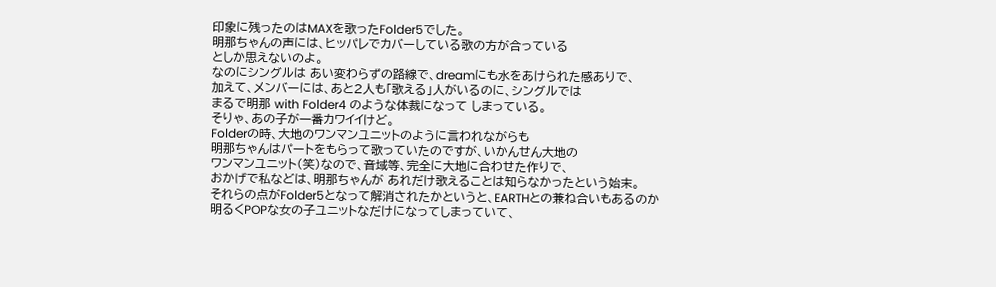印象に残ったのはMAXを歌ったFolder5でした。
明那ちゃんの声には、ヒッパレでカバーしている歌の方が合っている
としか思えないのよ。
なのにシングルは あい変わらずの路線で、dreamにも水をあけられた感ありで、
加えて、メンバーには、あと2人も「歌える」人がいるのに、シングルでは
まるで明那 with Folder4 のような体裁になって しまっている。
そりゃ、あの子が一番カワイイけど。
Folderの時、大地のワンマンユニットのように言われながらも
明那ちゃんはパートをもらって歌っていたのですが、いかんせん大地の
ワンマンユニット(笑)なので、音域等、完全に大地に合わせた作りで、
おかげで私などは、明那ちゃんが あれだけ歌えることは知らなかったという始末。
それらの点がFolder5となって解消されたかというと、EARTHとの兼ね合いもあるのか
明るくPOPな女の子ユニットなだけになってしまっていて、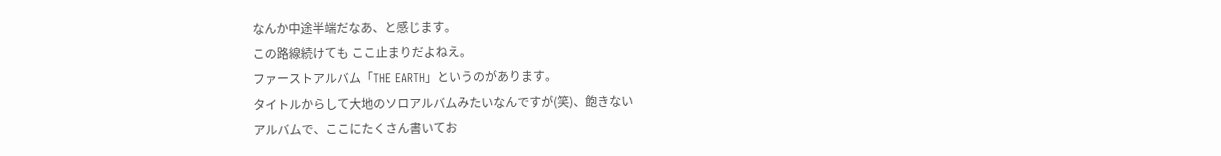なんか中途半端だなあ、と感じます。
この路線続けても ここ止まりだよねえ。
ファーストアルバム「THE EARTH」というのがあります。
タイトルからして大地のソロアルバムみたいなんですが(笑)、飽きない
アルバムで、ここにたくさん書いてお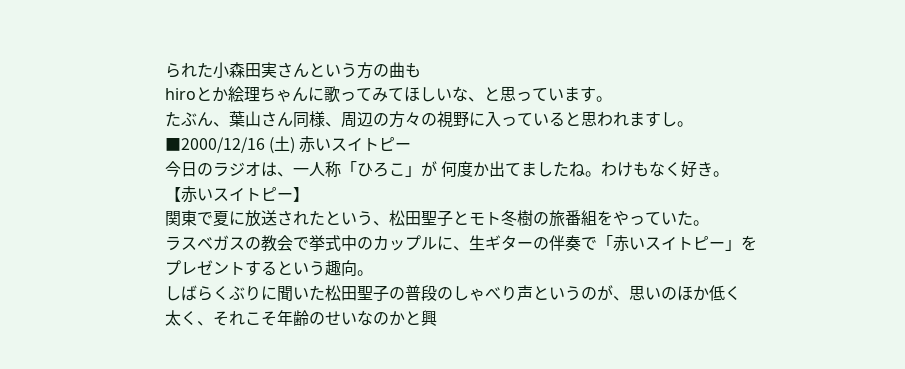られた小森田実さんという方の曲も
hiroとか絵理ちゃんに歌ってみてほしいな、と思っています。
たぶん、葉山さん同様、周辺の方々の視野に入っていると思われますし。
■2000/12/16 (土) 赤いスイトピー
今日のラジオは、一人称「ひろこ」が 何度か出てましたね。わけもなく好き。
【赤いスイトピー】
関東で夏に放送されたという、松田聖子とモト冬樹の旅番組をやっていた。
ラスベガスの教会で挙式中のカップルに、生ギターの伴奏で「赤いスイトピー」を
プレゼントするという趣向。
しばらくぶりに聞いた松田聖子の普段のしゃべり声というのが、思いのほか低く
太く、それこそ年齢のせいなのかと興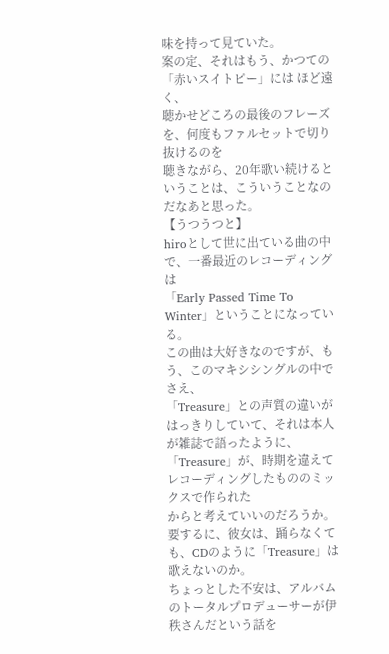味を持って見ていた。
案の定、それはもう、かつての「赤いスイトピー」には ほど遠く、
聴かせどころの最後のフレーズを、何度もファルセットで切り抜けるのを
聴きながら、20年歌い続けるということは、こういうことなのだなあと思った。
【うつうつと】
hiroとして世に出ている曲の中で、一番最近のレコーディングは
「Early Passed Time To Winter」ということになっている。
この曲は大好きなのですが、もう、このマキシシングルの中でさえ、
「Treasure」との声質の違いがはっきりしていて、それは本人が雑誌で語ったように、
「Treasure」が、時期を違えてレコーディングしたもののミックスで作られた
からと考えていいのだろうか。
要するに、彼女は、踊らなくても、CDのように「Treasure」は歌えないのか。
ちょっとした不安は、アルバムのトータルプロデューサーが伊秩さんだという話を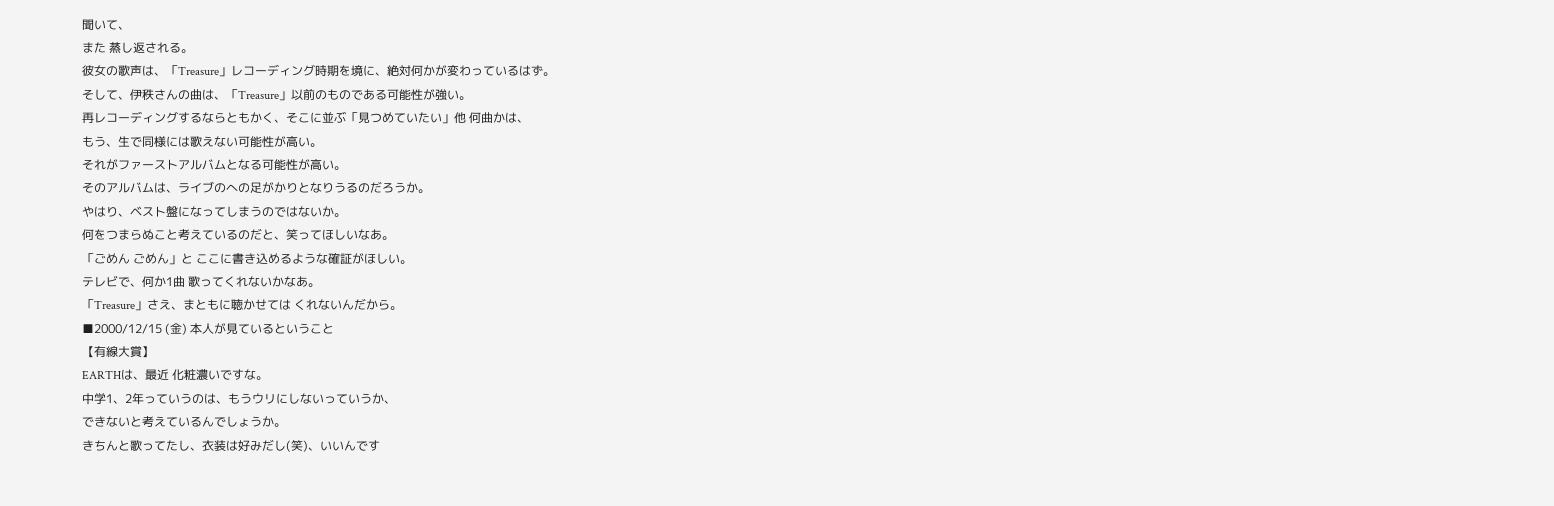聞いて、
また 蒸し返される。
彼女の歌声は、「Treasure」レコーディング時期を境に、絶対何かが変わっているはず。
そして、伊秩さんの曲は、「Treasure」以前のものである可能性が強い。
再レコーディングするならともかく、そこに並ぶ「見つめていたい」他 何曲かは、
もう、生で同様には歌えない可能性が高い。
それがファーストアルバムとなる可能性が高い。
そのアルバムは、ライブのへの足がかりとなりうるのだろうか。
やはり、ベスト盤になってしまうのではないか。
何をつまらぬこと考えているのだと、笑ってほしいなあ。
「ごめん ごめん」と ここに書き込めるような確証がほしい。
テレビで、何か1曲 歌ってくれないかなあ。
「Treasure」さえ、まともに聴かせては くれないんだから。
■2000/12/15 (金) 本人が見ているということ
【有線大賞】
EARTHは、最近 化粧濃いですな。
中学1、2年っていうのは、もうウリにしないっていうか、
できないと考えているんでしょうか。
きちんと歌ってたし、衣装は好みだし(笑)、いいんです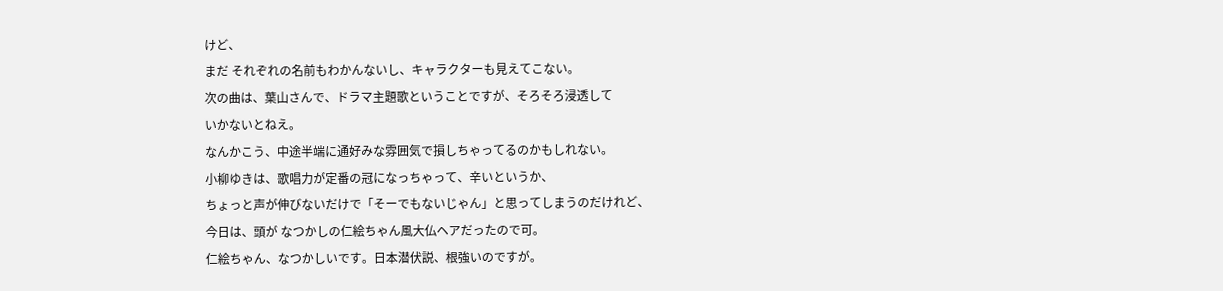けど、
まだ それぞれの名前もわかんないし、キャラクターも見えてこない。
次の曲は、葉山さんで、ドラマ主題歌ということですが、そろそろ浸透して
いかないとねえ。
なんかこう、中途半端に通好みな雰囲気で損しちゃってるのかもしれない。
小柳ゆきは、歌唱力が定番の冠になっちゃって、辛いというか、
ちょっと声が伸びないだけで「そーでもないじゃん」と思ってしまうのだけれど、
今日は、頭が なつかしの仁絵ちゃん風大仏ヘアだったので可。
仁絵ちゃん、なつかしいです。日本潜伏説、根強いのですが。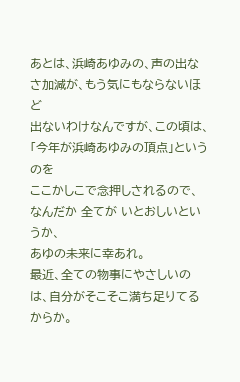あとは、浜崎あゆみの、声の出なさ加減が、もう気にもならないほど
出ないわけなんですが、この頃は、「今年が浜崎あゆみの頂点」というのを
ここかしこで念押しされるので、なんだか 全てが いとおしいというか、
あゆの未来に幸あれ。
最近、全ての物事にやさしいのは、自分がそこそこ満ち足りてるからか。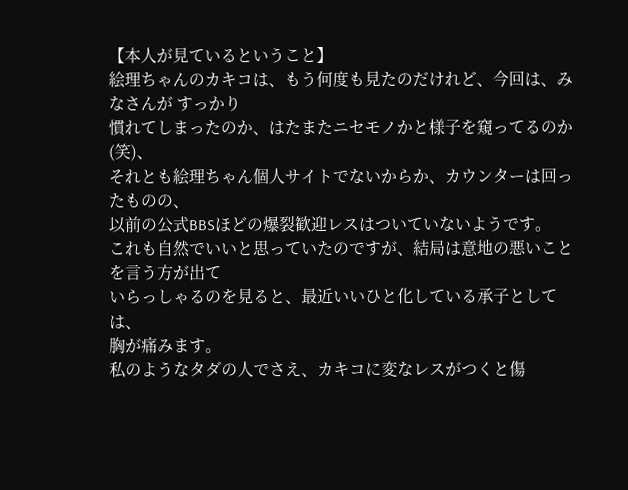【本人が見ているということ】
絵理ちゃんのカキコは、もう何度も見たのだけれど、今回は、みなさんが すっかり
慣れてしまったのか、はたまたニセモノかと様子を窺ってるのか(笑)、
それとも絵理ちゃん個人サイトでないからか、カウンターは回ったものの、
以前の公式BBSほどの爆裂歓迎レスはついていないようです。
これも自然でいいと思っていたのですが、結局は意地の悪いことを言う方が出て
いらっしゃるのを見ると、最近いいひと化している承子としては、
胸が痛みます。
私のようなタダの人でさえ、カキコに変なレスがつくと傷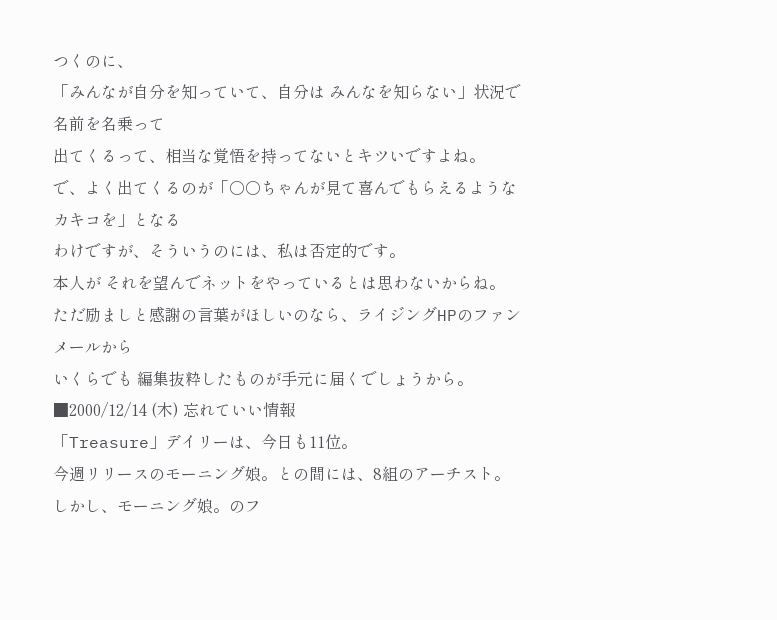つくのに、
「みんなが自分を知っていて、自分は みんなを知らない」状況で名前を名乗って
出てくるって、相当な覚悟を持ってないとキツいですよね。
で、よく出てくるのが「○○ちゃんが見て喜んでもらえるようなカキコを」となる
わけですが、そういうのには、私は否定的です。
本人が それを望んでネットをやっているとは思わないからね。
ただ励ましと感謝の言葉がほしいのなら、ライジングHPのファンメールから
いくらでも 編集抜粋したものが手元に届くでしょうから。
■2000/12/14 (木) 忘れていい情報
「Treasure」デイリーは、今日も11位。
今週リリースのモーニング娘。との間には、8組のアーチスト。
しかし、モーニング娘。のフ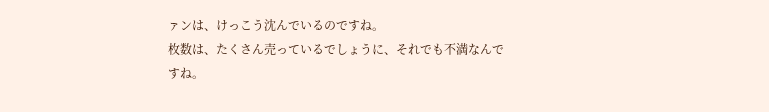ァンは、けっこう沈んでいるのですね。
枚数は、たくさん売っているでしょうに、それでも不満なんですね。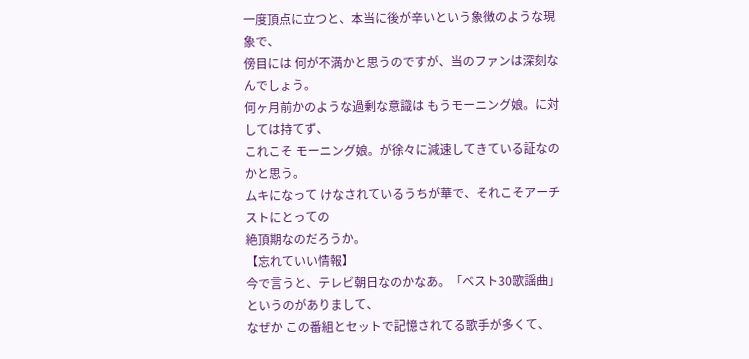一度頂点に立つと、本当に後が辛いという象徴のような現象で、
傍目には 何が不満かと思うのですが、当のファンは深刻なんでしょう。
何ヶ月前かのような過剰な意識は もうモーニング娘。に対しては持てず、
これこそ モーニング娘。が徐々に減速してきている証なのかと思う。
ムキになって けなされているうちが華で、それこそアーチストにとっての
絶頂期なのだろうか。
【忘れていい情報】
今で言うと、テレビ朝日なのかなあ。「ベスト30歌謡曲」というのがありまして、
なぜか この番組とセットで記憶されてる歌手が多くて、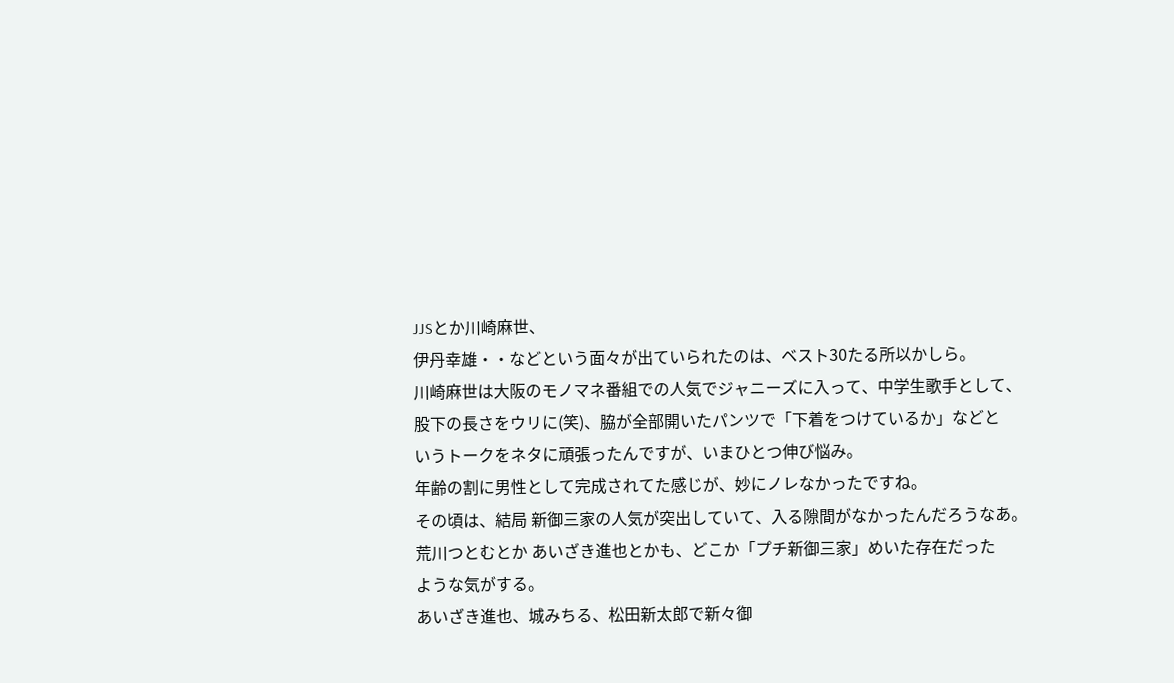JJSとか川崎麻世、
伊丹幸雄・・などという面々が出ていられたのは、ベスト30たる所以かしら。
川崎麻世は大阪のモノマネ番組での人気でジャニーズに入って、中学生歌手として、
股下の長さをウリに(笑)、脇が全部開いたパンツで「下着をつけているか」などと
いうトークをネタに頑張ったんですが、いまひとつ伸び悩み。
年齢の割に男性として完成されてた感じが、妙にノレなかったですね。
その頃は、結局 新御三家の人気が突出していて、入る隙間がなかったんだろうなあ。
荒川つとむとか あいざき進也とかも、どこか「プチ新御三家」めいた存在だった
ような気がする。
あいざき進也、城みちる、松田新太郎で新々御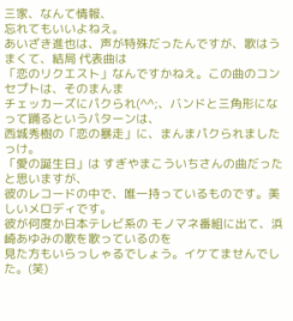三家、なんて情報、
忘れてもいいよねえ。
あいざき進也は、声が特殊だったんですが、歌はうまくて、結局 代表曲は
「恋のリクエスト」なんですかねえ。この曲のコンセプトは、そのまんま
チェッカーズにパクられ(^^;、バンドと三角形になって踊るというパターンは、
西城秀樹の「恋の暴走」に、まんまパクられましたっけ。
「愛の誕生日」は すぎやまこういちさんの曲だったと思いますが、
彼のレコードの中で、唯一持っているものです。美しいメロディです。
彼が何度か日本テレビ系の モノマネ番組に出て、浜崎あゆみの歌を歌っているのを
見た方もいらっしゃるでしょう。イケてませんでした。(笑)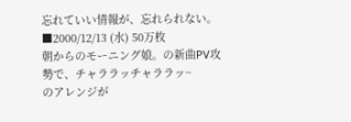忘れていい情報が、忘れられない。
■2000/12/13 (水) 50万枚
朝からのモーニング娘。の新曲PV攻勢で、チャララッチャララッ~
のアレンジが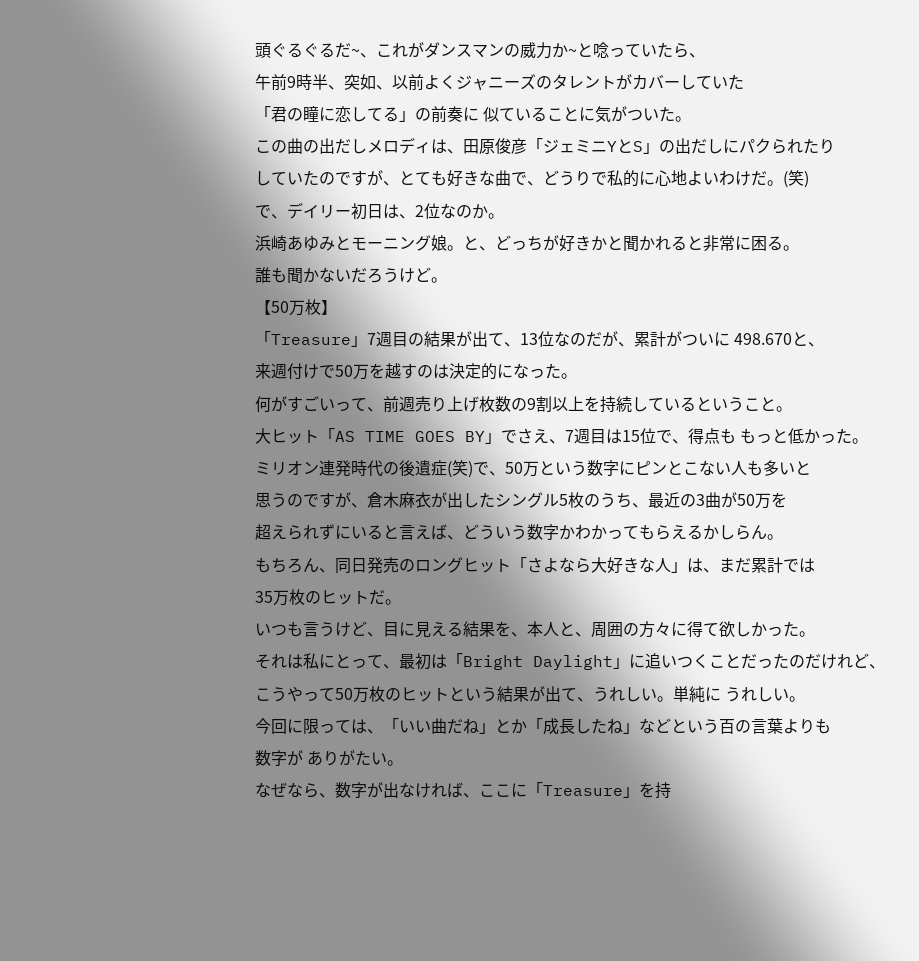頭ぐるぐるだ~、これがダンスマンの威力か~と唸っていたら、
午前9時半、突如、以前よくジャニーズのタレントがカバーしていた
「君の瞳に恋してる」の前奏に 似ていることに気がついた。
この曲の出だしメロディは、田原俊彦「ジェミニYとS」の出だしにパクられたり
していたのですが、とても好きな曲で、どうりで私的に心地よいわけだ。(笑)
で、デイリー初日は、2位なのか。
浜崎あゆみとモーニング娘。と、どっちが好きかと聞かれると非常に困る。
誰も聞かないだろうけど。
【50万枚】
「Treasure」7週目の結果が出て、13位なのだが、累計がついに 498.670と、
来週付けで50万を越すのは決定的になった。
何がすごいって、前週売り上げ枚数の9割以上を持続しているということ。
大ヒット「AS TIME GOES BY」でさえ、7週目は15位で、得点も もっと低かった。
ミリオン連発時代の後遺症(笑)で、50万という数字にピンとこない人も多いと
思うのですが、倉木麻衣が出したシングル5枚のうち、最近の3曲が50万を
超えられずにいると言えば、どういう数字かわかってもらえるかしらん。
もちろん、同日発売のロングヒット「さよなら大好きな人」は、まだ累計では
35万枚のヒットだ。
いつも言うけど、目に見える結果を、本人と、周囲の方々に得て欲しかった。
それは私にとって、最初は「Bright Daylight」に追いつくことだったのだけれど、
こうやって50万枚のヒットという結果が出て、うれしい。単純に うれしい。
今回に限っては、「いい曲だね」とか「成長したね」などという百の言葉よりも
数字が ありがたい。
なぜなら、数字が出なければ、ここに「Treasure」を持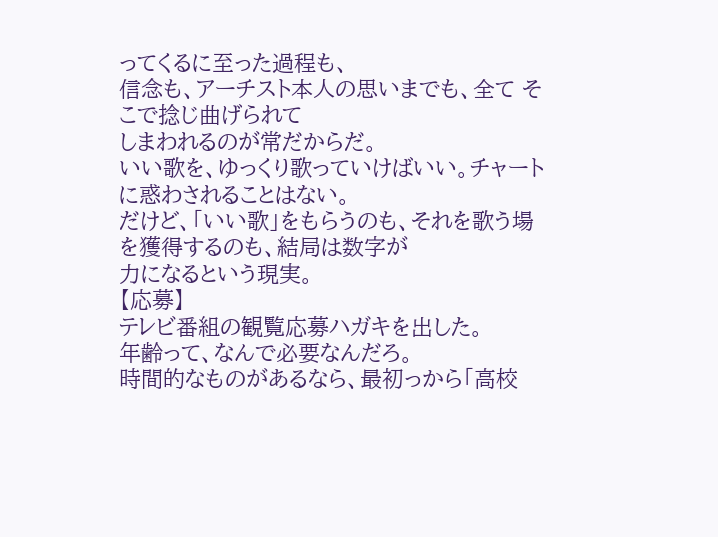ってくるに至った過程も、
信念も、アーチスト本人の思いまでも、全て そこで捻じ曲げられて
しまわれるのが常だからだ。
いい歌を、ゆっくり歌っていけばいい。チャートに惑わされることはない。
だけど、「いい歌」をもらうのも、それを歌う場を獲得するのも、結局は数字が
力になるという現実。
【応募】
テレビ番組の観覧応募ハガキを出した。
年齢って、なんで必要なんだろ。
時間的なものがあるなら、最初っから「高校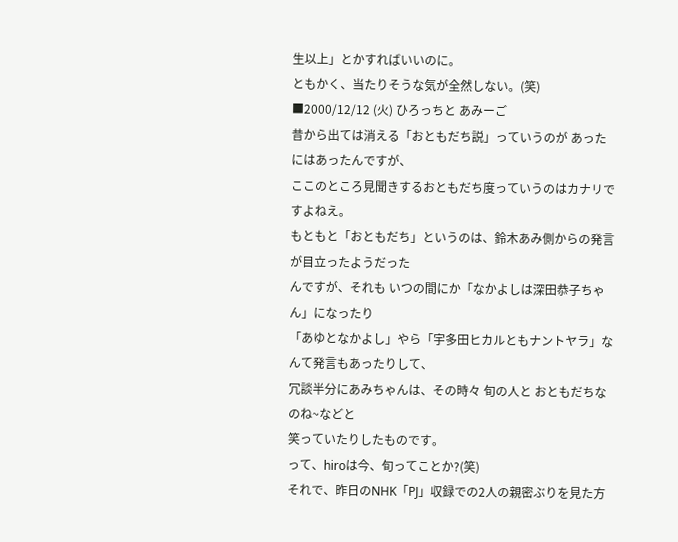生以上」とかすればいいのに。
ともかく、当たりそうな気が全然しない。(笑)
■2000/12/12 (火) ひろっちと あみーご
昔から出ては消える「おともだち説」っていうのが あったにはあったんですが、
ここのところ見聞きするおともだち度っていうのはカナリですよねえ。
もともと「おともだち」というのは、鈴木あみ側からの発言が目立ったようだった
んですが、それも いつの間にか「なかよしは深田恭子ちゃん」になったり
「あゆとなかよし」やら「宇多田ヒカルともナントヤラ」なんて発言もあったりして、
冗談半分にあみちゃんは、その時々 旬の人と おともだちなのね~などと
笑っていたりしたものです。
って、hiroは今、旬ってことか?(笑)
それで、昨日のNHK「PJ」収録での2人の親密ぶりを見た方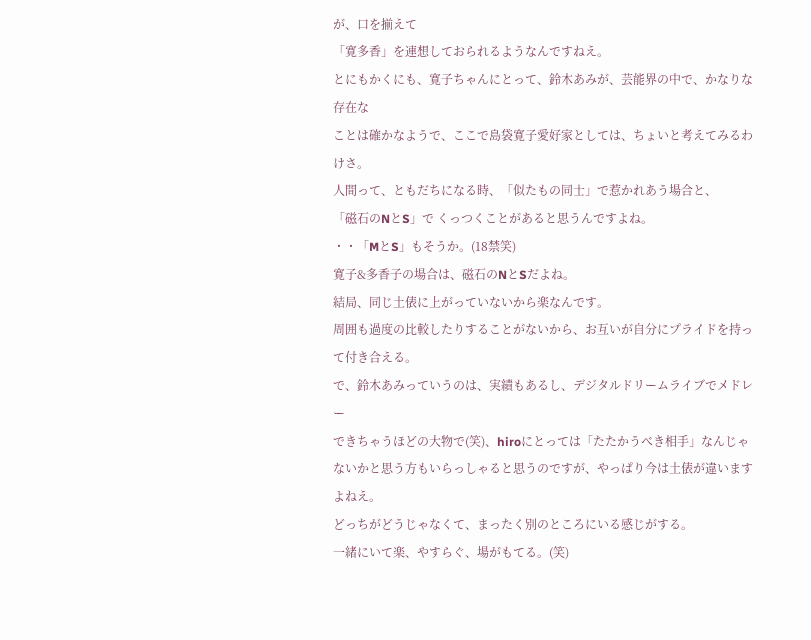が、口を揃えて
「寛多香」を連想しておられるようなんですねえ。
とにもかくにも、寛子ちゃんにとって、鈴木あみが、芸能界の中で、かなりな存在な
ことは確かなようで、ここで島袋寛子愛好家としては、ちょいと考えてみるわけさ。
人間って、ともだちになる時、「似たもの同士」で惹かれあう場合と、
「磁石のNとS」で くっつくことがあると思うんですよね。
・・「MとS」もそうか。(18禁笑)
寛子&多香子の場合は、磁石のNとSだよね。
結局、同じ土俵に上がっていないから楽なんです。
周囲も過度の比較したりすることがないから、お互いが自分にプライドを持って付き合える。
で、鈴木あみっていうのは、実績もあるし、デジタルドリームライブでメドレー
できちゃうほどの大物で(笑)、hiroにとっては「たたかうべき相手」なんじゃ
ないかと思う方もいらっしゃると思うのですが、やっぱり今は土俵が違いますよねえ。
どっちがどうじゃなくて、まったく別のところにいる感じがする。
一緒にいて楽、やすらぐ、場がもてる。(笑)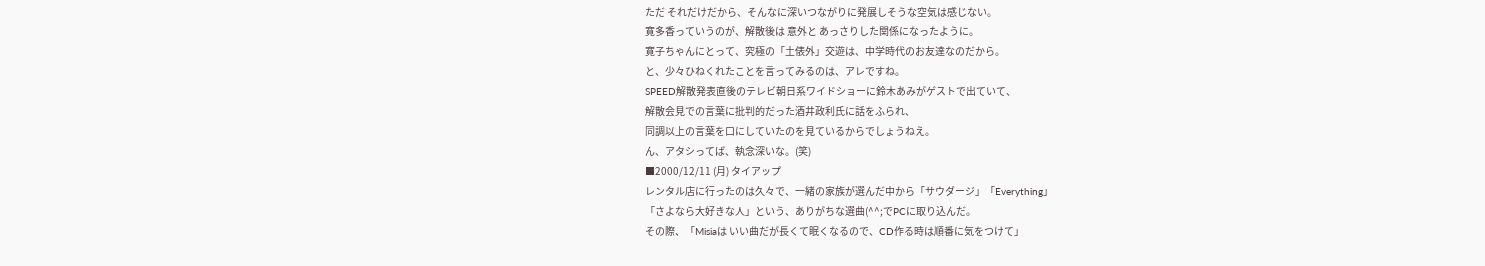ただ それだけだから、そんなに深いつながりに発展しそうな空気は感じない。
寛多香っていうのが、解散後は 意外と あっさりした関係になったように。
寛子ちゃんにとって、究極の「土俵外」交遊は、中学時代のお友達なのだから。
と、少々ひねくれたことを言ってみるのは、アレですね。
SPEED解散発表直後のテレビ朝日系ワイドショーに鈴木あみがゲストで出ていて、
解散会見での言葉に批判的だった酒井政利氏に話をふられ、
同調以上の言葉を口にしていたのを見ているからでしょうねえ。
ん、アタシってば、執念深いな。(笑)
■2000/12/11 (月) タイアップ
レンタル店に行ったのは久々で、一緒の家族が選んだ中から「サウダージ」「Everything」
「さよなら大好きな人」という、ありがちな選曲(^^;でPCに取り込んだ。
その際、「Misiaは いい曲だが長くて眠くなるので、CD作る時は順番に気をつけて」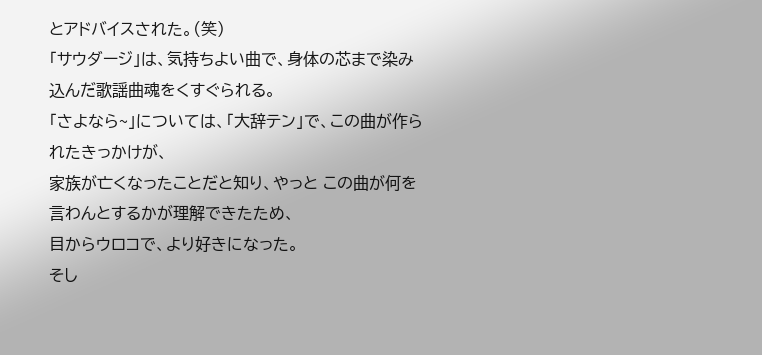とアドバイスされた。(笑)
「サウダージ」は、気持ちよい曲で、身体の芯まで染み込んだ歌謡曲魂をくすぐられる。
「さよなら~」については、「大辞テン」で、この曲が作られたきっかけが、
家族が亡くなったことだと知り、やっと この曲が何を言わんとするかが理解できたため、
目からウロコで、より好きになった。
そし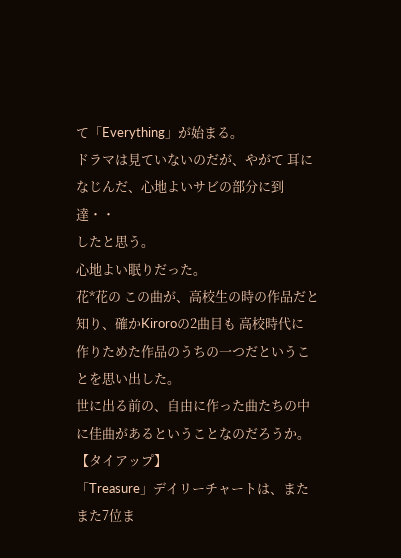て「Everything」が始まる。
ドラマは見ていないのだが、やがて 耳になじんだ、心地よいサビの部分に到達・・
したと思う。
心地よい眠りだった。
花*花の この曲が、高校生の時の作品だと知り、確かKiroroの2曲目も 高校時代に
作りためた作品のうちの一つだということを思い出した。
世に出る前の、自由に作った曲たちの中に佳曲があるということなのだろうか。
【タイアップ】
「Treasure」デイリーチャートは、またまた7位ま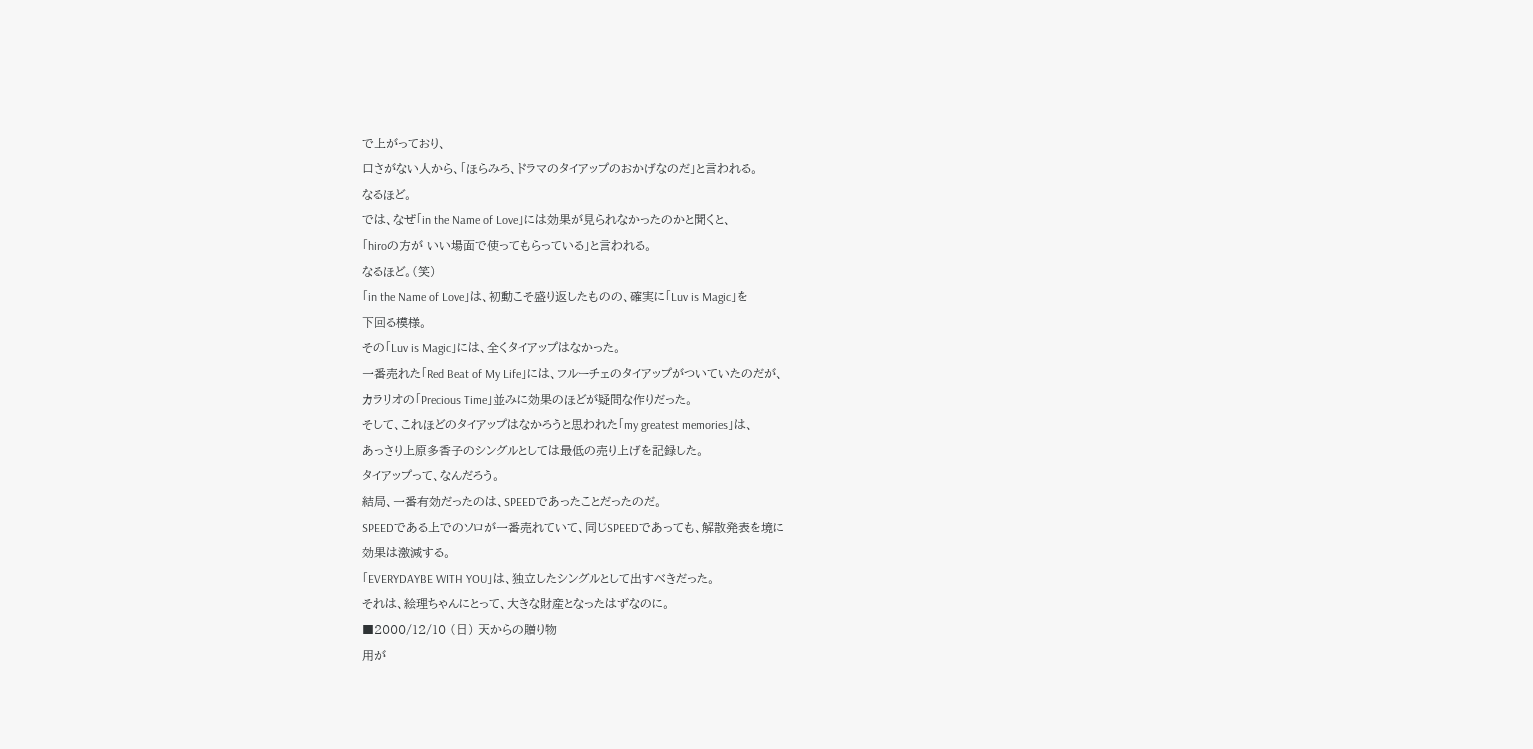で上がっており、
口さがない人から、「ほらみろ、ドラマのタイアップのおかげなのだ」と言われる。
なるほど。
では、なぜ「in the Name of Love」には効果が見られなかったのかと聞くと、
「hiroの方が いい場面で使ってもらっている」と言われる。
なるほど。(笑)
「in the Name of Love」は、初動こそ盛り返したものの、確実に「Luv is Magic」を
下回る模様。
その「Luv is Magic」には、全くタイアップはなかった。
一番売れた「Red Beat of My Life」には、フルーチェのタイアップがついていたのだが、
カラリオの「Precious Time」並みに効果のほどが疑問な作りだった。
そして、これほどのタイアップはなかろうと思われた「my greatest memories」は、
あっさり上原多香子のシングルとしては最低の売り上げを記録した。
タイアップって、なんだろう。
結局、一番有効だったのは、SPEEDであったことだったのだ。
SPEEDである上でのソロが一番売れていて、同じSPEEDであっても、解散発表を境に
効果は激減する。
「EVERYDAYBE WITH YOU」は、独立したシングルとして出すべきだった。
それは、絵理ちゃんにとって、大きな財産となったはずなのに。
■2000/12/10 (日) 天からの贈り物
用が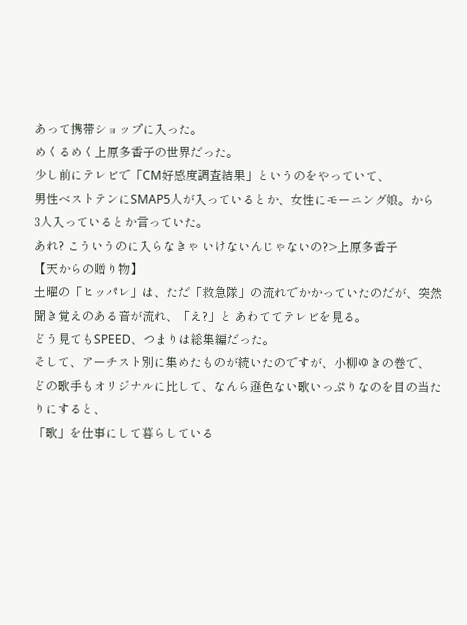あって携帯ショップに入った。
めくるめく上原多香子の世界だった。
少し前にテレビで「CM好感度調査結果」というのをやっていて、
男性ベストテンにSMAP5人が入っているとか、女性にモーニング娘。から
3人入っているとか言っていた。
あれ? こういうのに入らなきゃ いけないんじゃないの?>上原多香子
【天からの贈り物】
土曜の「ヒッパレ」は、ただ「救急隊」の流れでかかっていたのだが、突然
聞き覚えのある音が流れ、「え?」と あわててテレビを見る。
どう見てもSPEED、つまりは総集編だった。
そして、アーチスト別に集めたものが続いたのですが、小柳ゆきの巻で、
どの歌手もオリジナルに比して、なんら遜色ない歌いっぷりなのを目の当たりにすると、
「歌」を仕事にして暮らしている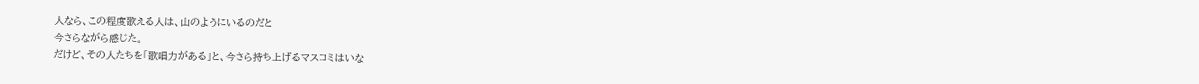人なら、この程度歌える人は、山のようにいるのだと
今さらながら感じた。
だけど、その人たちを「歌唱力がある」と、今さら持ち上げるマスコミはいな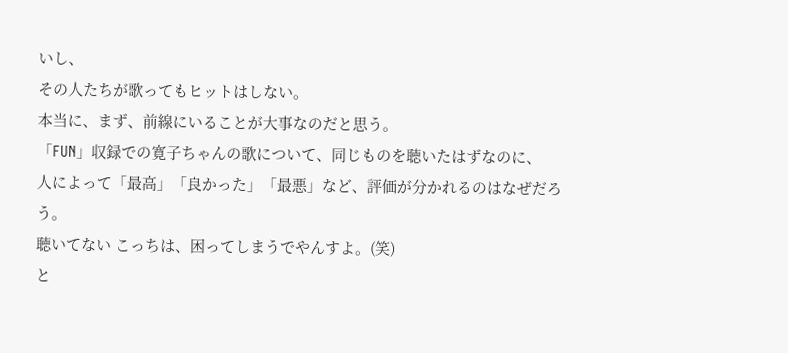いし、
その人たちが歌ってもヒットはしない。
本当に、まず、前線にいることが大事なのだと思う。
「FUN」収録での寛子ちゃんの歌について、同じものを聴いたはずなのに、
人によって「最高」「良かった」「最悪」など、評価が分かれるのはなぜだろう。
聴いてない こっちは、困ってしまうでやんすよ。(笑)
と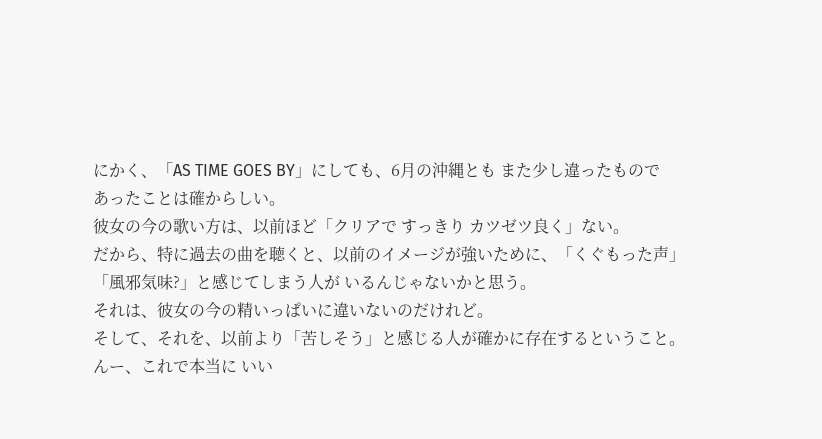にかく、「AS TIME GOES BY」にしても、6月の沖縄とも また少し違ったもので
あったことは確からしい。
彼女の今の歌い方は、以前ほど「クリアで すっきり カツゼツ良く」ない。
だから、特に過去の曲を聴くと、以前のイメージが強いために、「くぐもった声」
「風邪気味?」と感じてしまう人が いるんじゃないかと思う。
それは、彼女の今の精いっぱいに違いないのだけれど。
そして、それを、以前より「苦しそう」と感じる人が確かに存在するということ。
んー、これで本当に いい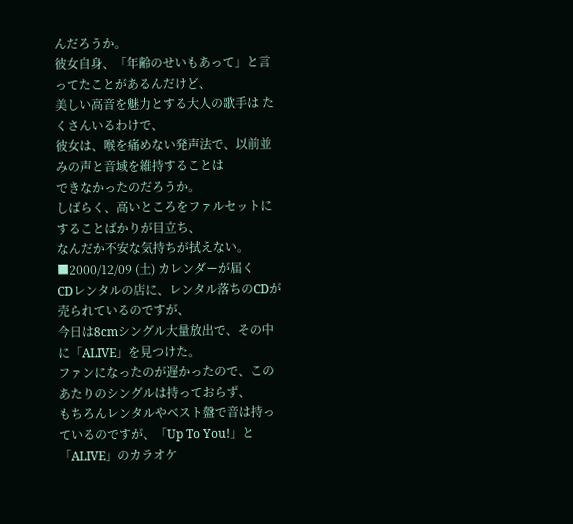んだろうか。
彼女自身、「年齢のせいもあって」と言ってたことがあるんだけど、
美しい高音を魅力とする大人の歌手は たくさんいるわけで、
彼女は、喉を痛めない発声法で、以前並みの声と音域を維持することは
できなかったのだろうか。
しばらく、高いところをファルセットにすることばかりが目立ち、
なんだか不安な気持ちが拭えない。
■2000/12/09 (土) カレンダーが届く
CDレンタルの店に、レンタル落ちのCDが売られているのですが、
今日は8cmシングル大量放出で、その中に「ALIVE」を見つけた。
ファンになったのが遅かったので、このあたりのシングルは持っておらず、
もちろんレンタルやベスト盤で音は持っているのですが、「Up To You!」と
「ALIVE」のカラオケ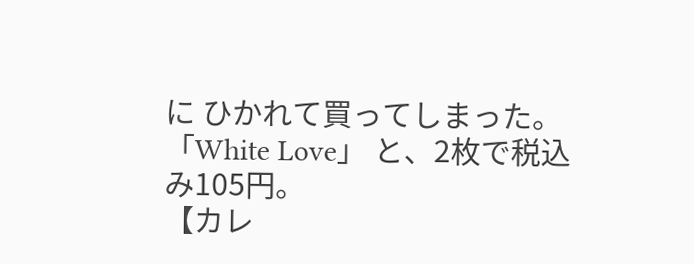に ひかれて買ってしまった。
「White Love」 と、2枚で税込み105円。
【カレ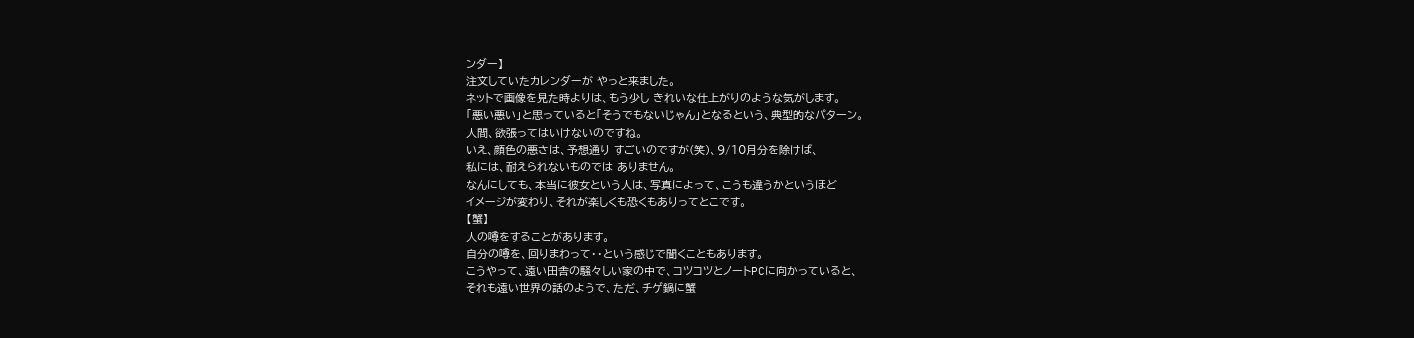ンダー】
注文していたカレンダーが やっと来ました。
ネットで画像を見た時よりは、もう少し きれいな仕上がりのような気がします。
「悪い悪い」と思っていると「そうでもないじゃん」となるという、典型的なパターン。
人間、欲張ってはいけないのですね。
いえ、顔色の悪さは、予想通り すごいのですが(笑)、9/10月分を除けば、
私には、耐えられないものでは ありません。
なんにしても、本当に彼女という人は、写真によって、こうも違うかというほど
イメージが変わり、それが楽しくも恐くもありってとこです。
【蟹】
人の噂をすることがあります。
自分の噂を、回りまわって・・という感じで聞くこともあります。
こうやって、遠い田舎の騒々しい家の中で、コツコツとノートPCに向かっていると、
それも遠い世界の話のようで、ただ、チゲ鍋に蟹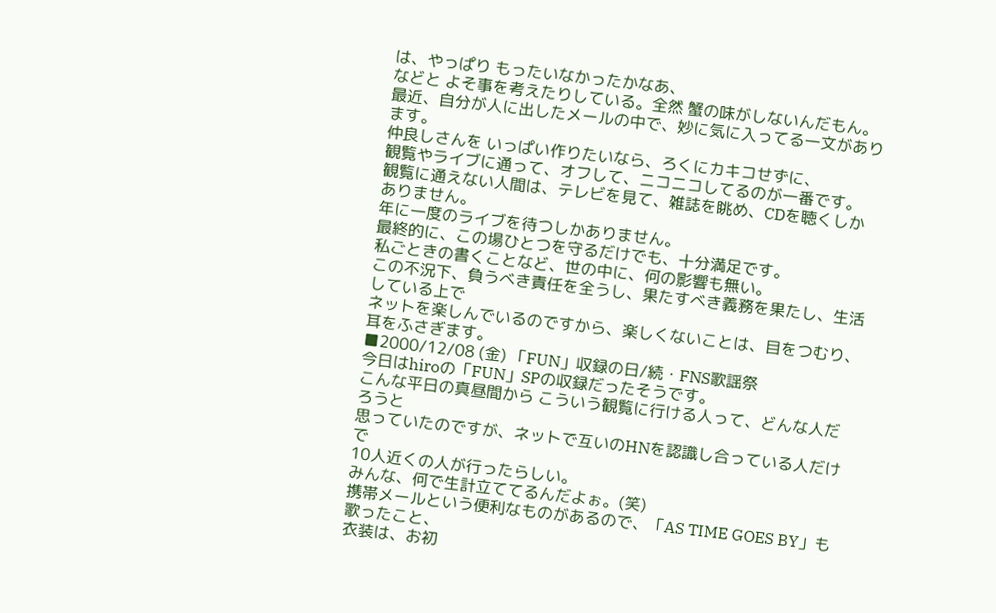は、やっぱり もったいなかったかなあ、
などと よそ事を考えたりしている。全然 蟹の味がしないんだもん。
最近、自分が人に出したメールの中で、妙に気に入ってる一文があります。
仲良しさんを いっぱい作りたいなら、ろくにカキコせずに、
観覧やライブに通って、オフして、ニコニコしてるのが一番です。
観覧に通えない人間は、テレビを見て、雑誌を眺め、CDを聴くしかありません。
年に一度のライブを待つしかありません。
最終的に、この場ひとつを守るだけでも、十分満足です。
私ごときの書くことなど、世の中に、何の影響も無い。
この不況下、負うべき責任を全うし、果たすべき義務を果たし、生活している上で
ネットを楽しんでいるのですから、楽しくないことは、目をつむり、耳をふさぎます。
■2000/12/08 (金) 「FUN」収録の日/続・FNS歌謡祭
今日はhiroの「FUN」SPの収録だったそうです。
こんな平日の真昼間から こういう観覧に行ける人って、どんな人だろうと
思っていたのですが、ネットで互いのHNを認識し合っている人だけで
10人近くの人が行ったらしい。
みんな、何で生計立ててるんだよぉ。(笑)
携帯メールという便利なものがあるので、「AS TIME GOES BY」も歌ったこと、
衣装は、お初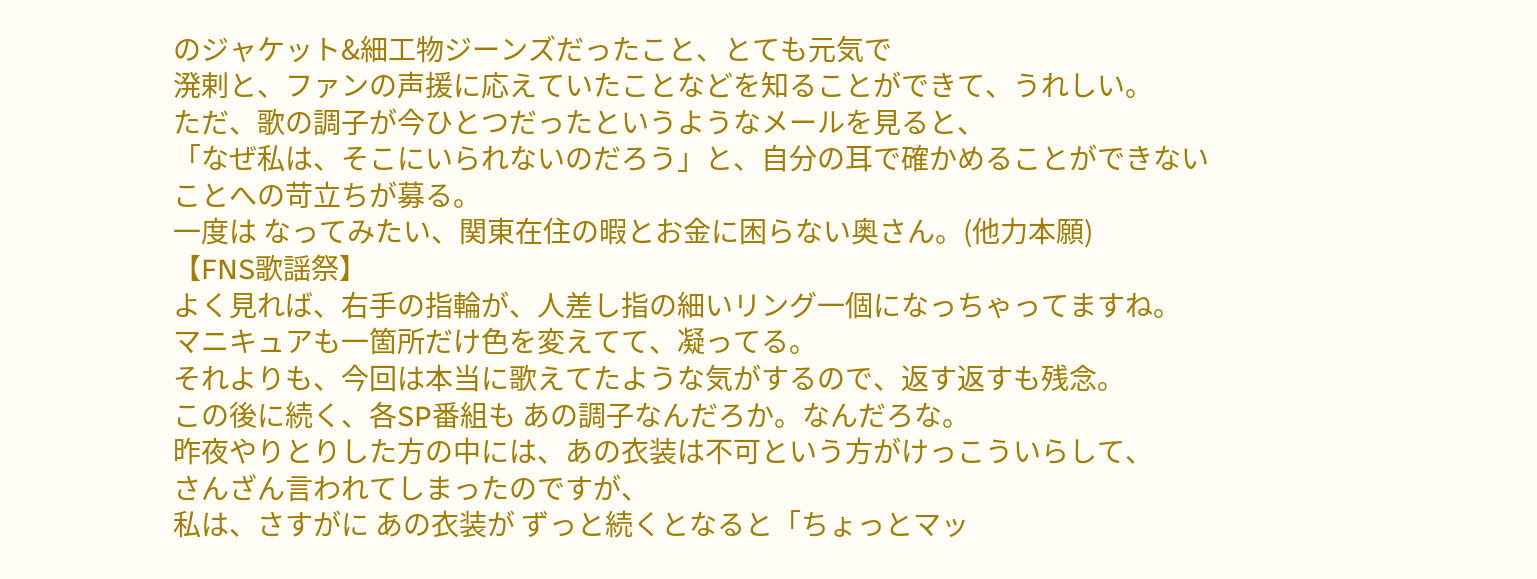のジャケット&細工物ジーンズだったこと、とても元気で
溌剌と、ファンの声援に応えていたことなどを知ることができて、うれしい。
ただ、歌の調子が今ひとつだったというようなメールを見ると、
「なぜ私は、そこにいられないのだろう」と、自分の耳で確かめることができない
ことへの苛立ちが募る。
一度は なってみたい、関東在住の暇とお金に困らない奥さん。(他力本願)
【FNS歌謡祭】
よく見れば、右手の指輪が、人差し指の細いリング一個になっちゃってますね。
マニキュアも一箇所だけ色を変えてて、凝ってる。
それよりも、今回は本当に歌えてたような気がするので、返す返すも残念。
この後に続く、各SP番組も あの調子なんだろか。なんだろな。
昨夜やりとりした方の中には、あの衣装は不可という方がけっこういらして、
さんざん言われてしまったのですが、
私は、さすがに あの衣装が ずっと続くとなると「ちょっとマッ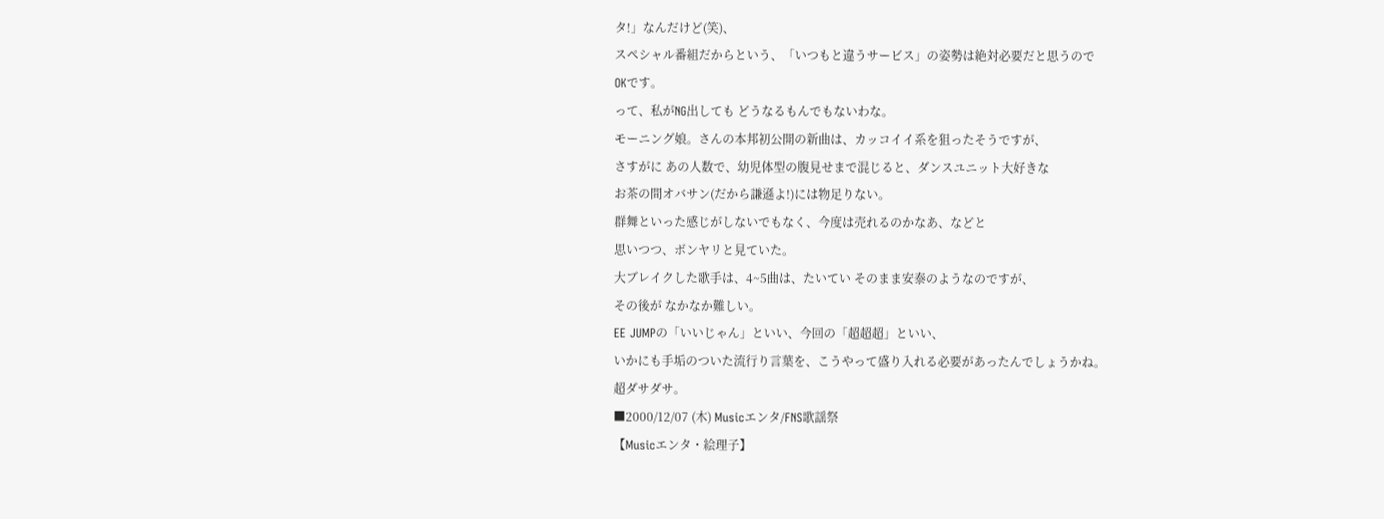タ!」なんだけど(笑)、
スペシャル番組だからという、「いつもと違うサービス」の姿勢は絶対必要だと思うので
OKです。
って、私がNG出しても どうなるもんでもないわな。
モーニング娘。さんの本邦初公開の新曲は、カッコイイ系を狙ったそうですが、
さすがに あの人数で、幼児体型の腹見せまで混じると、ダンスユニット大好きな
お茶の間オバサン(だから謙遜よ!)には物足りない。
群舞といった感じがしないでもなく、今度は売れるのかなあ、などと
思いつつ、ボンヤリと見ていた。
大ブレイクした歌手は、4~5曲は、たいてい そのまま安泰のようなのですが、
その後が なかなか難しい。
EE JUMPの「いいじゃん」といい、今回の「超超超」といい、
いかにも手垢のついた流行り言葉を、こうやって盛り入れる必要があったんでしょうかね。
超ダサダサ。
■2000/12/07 (木) Musicエンタ/FNS歌謡祭
【Musicエンタ・絵理子】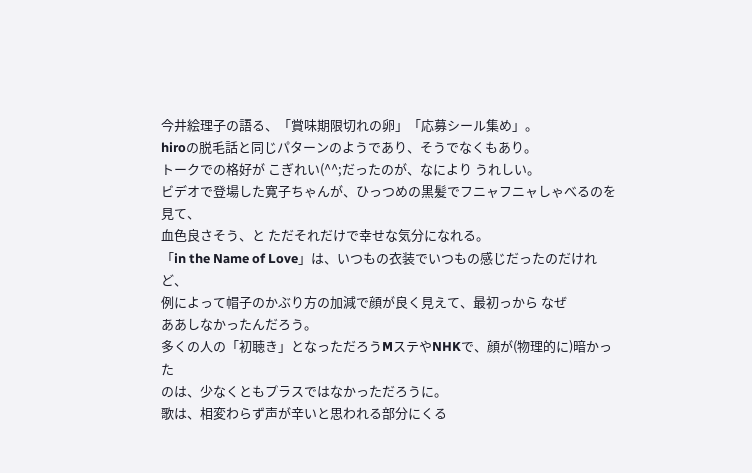今井絵理子の語る、「賞味期限切れの卵」「応募シール集め」。
hiroの脱毛話と同じパターンのようであり、そうでなくもあり。
トークでの格好が こぎれい(^^;だったのが、なにより うれしい。
ビデオで登場した寛子ちゃんが、ひっつめの黒髪でフニャフニャしゃべるのを見て、
血色良さそう、と ただそれだけで幸せな気分になれる。
「in the Name of Love」は、いつもの衣装でいつもの感じだったのだけれど、
例によって帽子のかぶり方の加減で顔が良く見えて、最初っから なぜ
ああしなかったんだろう。
多くの人の「初聴き」となっただろうMステやNHKで、顔が(物理的に)暗かった
のは、少なくともプラスではなかっただろうに。
歌は、相変わらず声が辛いと思われる部分にくる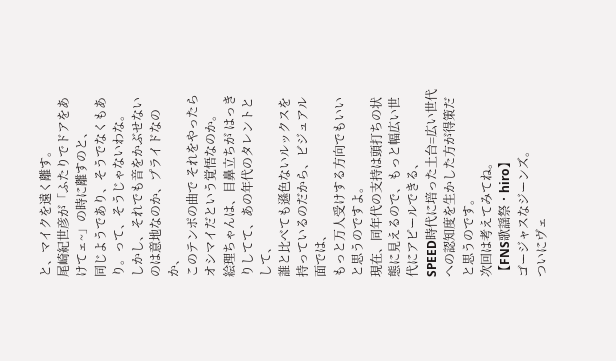と、マイクを遠く離す。
尾崎紀世彦が「ふたりでドアをあけてェ~」の時に離すのと、
同じようであり、そうでなくもあり。って、そうじゃないわな。
しかし、それでも音をかぶせないのは意地なのか、プライドなのか、
このテンポの曲で それをやったらオシマイだという覚悟なのか。
絵理ちゃんは、目鼻立ちが はっきりしてて、あの年代のタレントとして、
誰と比べても遜色ないルックスを持っているのだから、ビジュアル面では、
もっと万人受けする方向でもいいと思うのですよ。
現在、同年代の支持は頭打ちの状態に見えるので、もっと幅広い世代にアピールできる、
SPEED時代に培った土台=広い世代への認知度を生かした方が得策だと思うのです。
次回は考えてみてね。
【FNS歌謡祭・hiro】
ゴージャスなジーンズ。
ついにヴェ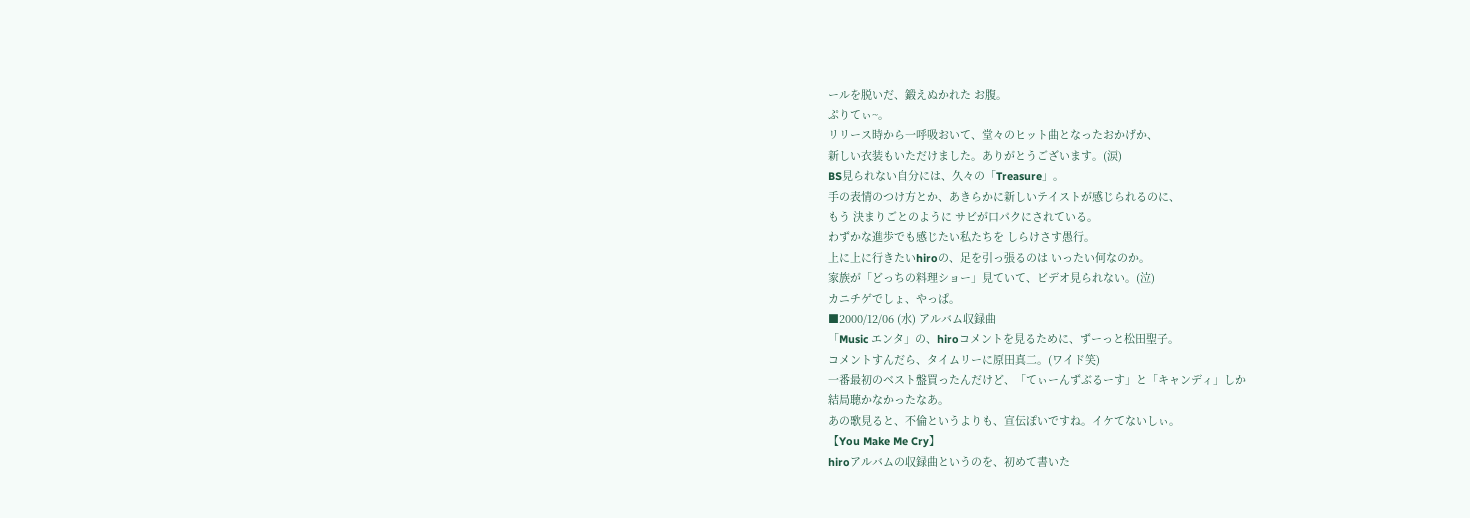ールを脱いだ、鍛えぬかれた お腹。
ぷりてぃ~。
リリース時から一呼吸おいて、堂々のヒット曲となったおかげか、
新しい衣装もいただけました。ありがとうございます。(涙)
BS見られない自分には、久々の「Treasure」。
手の表情のつけ方とか、あきらかに新しいテイストが感じられるのに、
もう 決まりごとのように サビが口パクにされている。
わずかな進歩でも感じたい私たちを しらけさす愚行。
上に上に行きたいhiroの、足を引っ張るのは いったい何なのか。
家族が「どっちの料理ショー」見ていて、ビデオ見られない。(泣)
カニチゲでしょ、やっぱ。
■2000/12/06 (水) アルバム収録曲
「Music エンタ」の、hiroコメントを見るために、ずーっと松田聖子。
コメントすんだら、タイムリーに原田真二。(ワイド笑)
一番最初のベスト盤買ったんだけど、「てぃーんずぶるーす」と「キャンディ」しか
結局聴かなかったなあ。
あの歌見ると、不倫というよりも、宣伝ぽいですね。イケてないしぃ。
【You Make Me Cry】
hiroアルバムの収録曲というのを、初めて書いた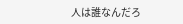人は誰なんだろ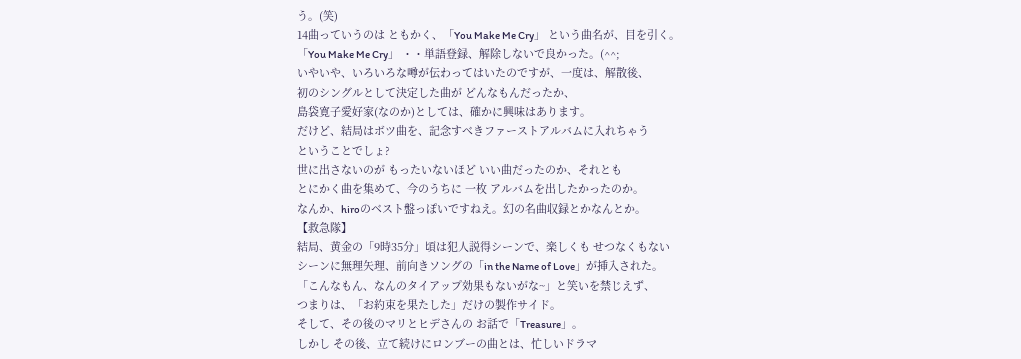う。(笑)
14曲っていうのは ともかく、「You Make Me Cry」 という曲名が、目を引く。
「You Make Me Cry」 ・・単語登録、解除しないで良かった。(^^;
いやいや、いろいろな噂が伝わってはいたのですが、一度は、解散後、
初のシングルとして決定した曲が どんなもんだったか、
島袋寛子愛好家(なのか)としては、確かに興味はあります。
だけど、結局はボツ曲を、記念すべきファーストアルバムに入れちゃう
ということでしょ?
世に出さないのが もったいないほど いい曲だったのか、それとも
とにかく曲を集めて、今のうちに 一枚 アルバムを出したかったのか。
なんか、hiroのベスト盤っぽいですねえ。幻の名曲収録とかなんとか。
【救急隊】
結局、黄金の「9時35分」頃は犯人説得シーンで、楽しくも せつなくもない
シーンに無理矢理、前向きソングの「in the Name of Love」が挿入された。
「こんなもん、なんのタイアップ効果もないがな~」と笑いを禁じえず、
つまりは、「お約束を果たした」だけの製作サイド。
そして、その後のマリとヒデさんの お話で「Treasure」。
しかし その後、立て続けにロンブーの曲とは、忙しいドラマ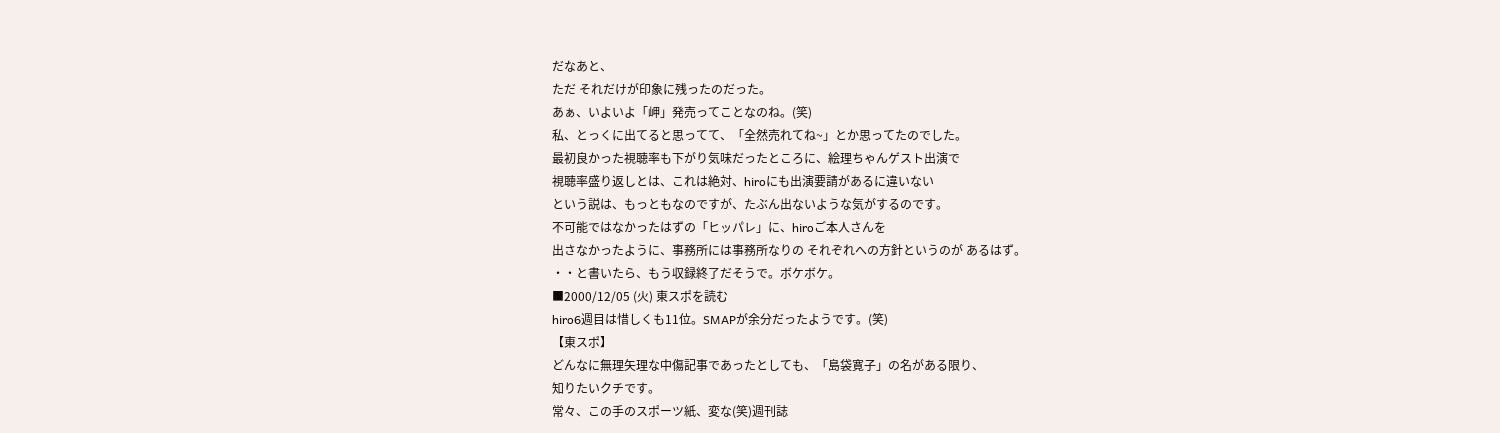だなあと、
ただ それだけが印象に残ったのだった。
あぁ、いよいよ「岬」発売ってことなのね。(笑)
私、とっくに出てると思ってて、「全然売れてね~」とか思ってたのでした。
最初良かった視聴率も下がり気味だったところに、絵理ちゃんゲスト出演で
視聴率盛り返しとは、これは絶対、hiroにも出演要請があるに違いない
という説は、もっともなのですが、たぶん出ないような気がするのです。
不可能ではなかったはずの「ヒッパレ」に、hiroご本人さんを
出さなかったように、事務所には事務所なりの それぞれへの方針というのが あるはず。
・・と書いたら、もう収録終了だそうで。ボケボケ。
■2000/12/05 (火) 東スポを読む
hiro6週目は惜しくも11位。SMAPが余分だったようです。(笑)
【東スポ】
どんなに無理矢理な中傷記事であったとしても、「島袋寛子」の名がある限り、
知りたいクチです。
常々、この手のスポーツ紙、変な(笑)週刊誌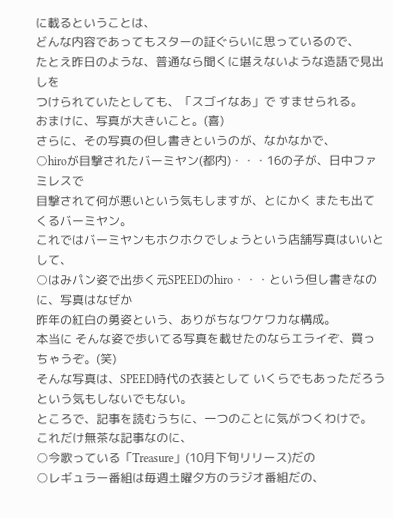に載るということは、
どんな内容であってもスターの証ぐらいに思っているので、
たとえ昨日のような、普通なら聞くに堪えないような造語で見出しを
つけられていたとしても、「スゴイなあ」で すませられる。
おまけに、写真が大きいこと。(喜)
さらに、その写真の但し書きというのが、なかなかで、
○hiroが目撃されたバーミヤン(都内)・・・16の子が、日中ファミレスで
目撃されて何が悪いという気もしますが、とにかく またも出てくるバーミヤン。
これではバーミヤンもホクホクでしょうという店舗写真はいいとして、
○はみパン姿で出歩く元SPEEDのhiro・・・という但し書きなのに、写真はなぜか
昨年の紅白の勇姿という、ありがちなワケワカな構成。
本当に そんな姿で歩いてる写真を載せたのならエライぞ、買っちゃうぞ。(笑)
そんな写真は、SPEED時代の衣装として いくらでもあっただろうという気もしないでもない。
ところで、記事を読むうちに、一つのことに気がつくわけで。
これだけ無茶な記事なのに、
○今歌っている「Treasure」(10月下旬リリース)だの
○レギュラー番組は毎週土曜夕方のラジオ番組だの、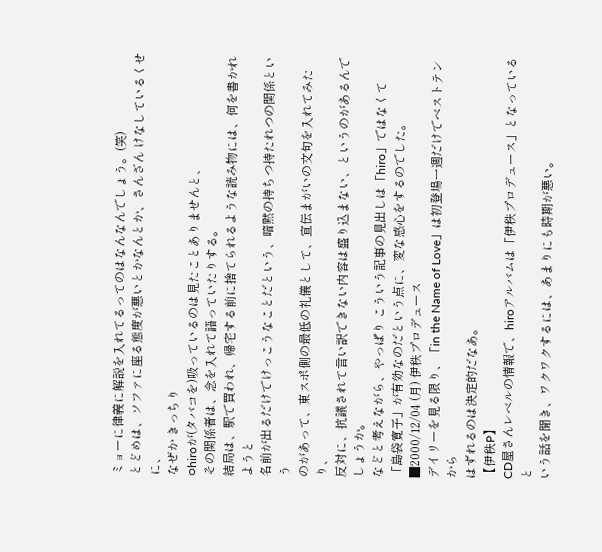ミョーに律義に解説を入れてるってのはなんなんでしょう。(笑)
とどめは、ソファに座る態度が悪いとかなんとか、さんざん けなしているくせに、
なぜか きっちり
○hiroが(タバコを)吸っているのは見たことありませんと、
その関係者は、念を入れて語っていたりする。
結局は、駅で買われ、帰宅する前に捨てられるような読み物には、何を書かれようと
名前が出るだけでけっこうなことだという、暗黙の持ちつ持たれつの関係という
のがあって、東スポ側の最低の礼儀として、宣伝まがいの文句を入れてみたり、
反対に、抗議されて言い訳できない内容は盛り込まない、というのがあるんでしょうか。
などと考えながら、やっぱり こういう記事の見出しは「hiro」ではなくて
「島袋寛子」が有効なのだという点に、変な感心をするのでした。
■2000/12/04 (月) 伊秩プロデュース
デイリーを見る限り、「in the Name of Love」は初登場一週だけでベストテンから
はずれるのは決定的だなあ。
【伊秩P】
CD屋さんレベルの情報で、hiroアルバムは「伊秩プロデュース」となっていると
いう話を聞き、ワクワクするには、あまりにも時期が悪い。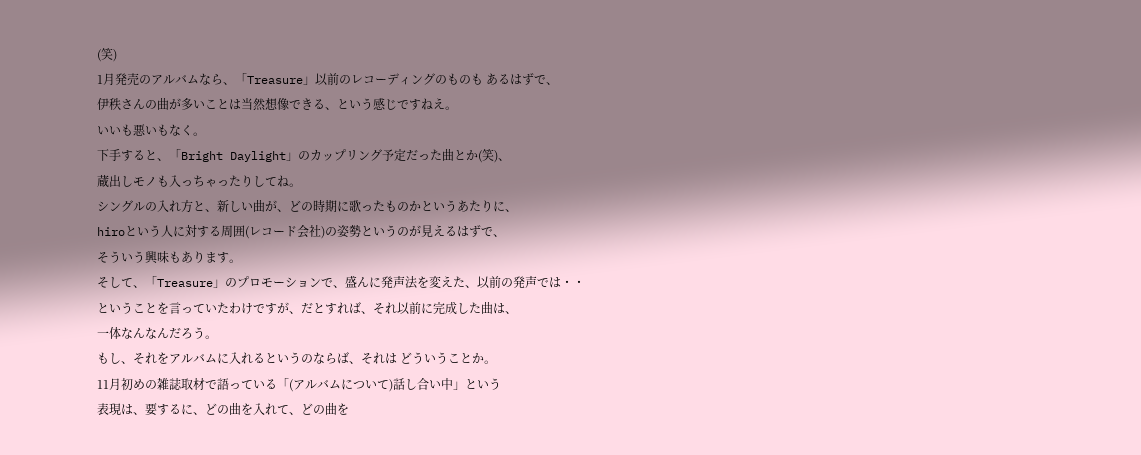(笑)
1月発売のアルバムなら、「Treasure」以前のレコーディングのものも あるはずで、
伊秩さんの曲が多いことは当然想像できる、という感じですねえ。
いいも悪いもなく。
下手すると、「Bright Daylight」のカップリング予定だった曲とか(笑)、
蔵出しモノも入っちゃったりしてね。
シングルの入れ方と、新しい曲が、どの時期に歌ったものかというあたりに、
hiroという人に対する周囲(レコード会社)の姿勢というのが見えるはずで、
そういう興味もあります。
そして、「Treasure」のプロモーションで、盛んに発声法を変えた、以前の発声では・・
ということを言っていたわけですが、だとすれば、それ以前に完成した曲は、
一体なんなんだろう。
もし、それをアルバムに入れるというのならば、それは どういうことか。
11月初めの雑誌取材で語っている「(アルバムについて)話し合い中」という
表現は、要するに、どの曲を入れて、どの曲を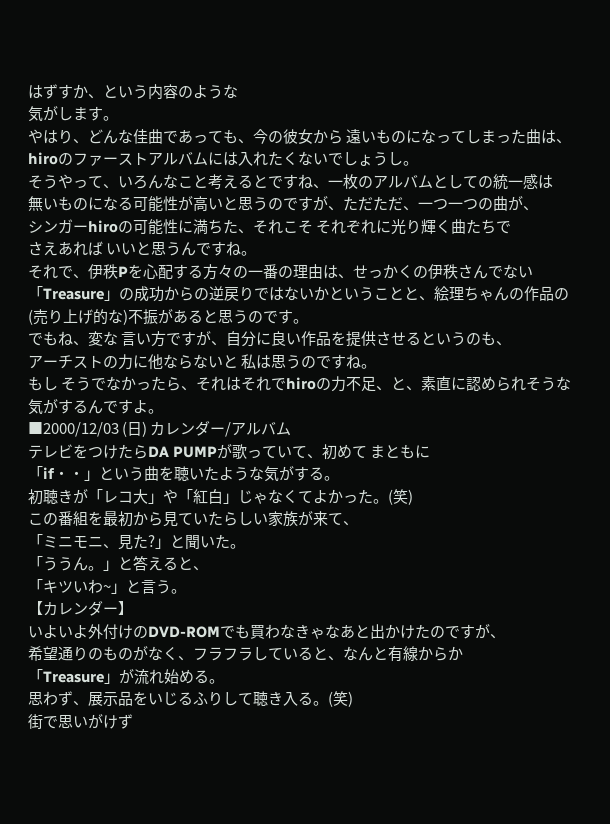はずすか、という内容のような
気がします。
やはり、どんな佳曲であっても、今の彼女から 遠いものになってしまった曲は、
hiroのファーストアルバムには入れたくないでしょうし。
そうやって、いろんなこと考えるとですね、一枚のアルバムとしての統一感は
無いものになる可能性が高いと思うのですが、ただただ、一つ一つの曲が、
シンガーhiroの可能性に満ちた、それこそ それぞれに光り輝く曲たちで
さえあれば いいと思うんですね。
それで、伊秩Pを心配する方々の一番の理由は、せっかくの伊秩さんでない
「Treasure」の成功からの逆戻りではないかということと、絵理ちゃんの作品の
(売り上げ的な)不振があると思うのです。
でもね、変な 言い方ですが、自分に良い作品を提供させるというのも、
アーチストの力に他ならないと 私は思うのですね。
もし そうでなかったら、それはそれでhiroの力不足、と、素直に認められそうな
気がするんですよ。
■2000/12/03 (日) カレンダー/アルバム
テレビをつけたらDA PUMPが歌っていて、初めて まともに
「if・・」という曲を聴いたような気がする。
初聴きが「レコ大」や「紅白」じゃなくてよかった。(笑)
この番組を最初から見ていたらしい家族が来て、
「ミニモニ、見た?」と聞いた。
「ううん。」と答えると、
「キツいわ~」と言う。
【カレンダー】
いよいよ外付けのDVD-ROMでも買わなきゃなあと出かけたのですが、
希望通りのものがなく、フラフラしていると、なんと有線からか
「Treasure」が流れ始める。
思わず、展示品をいじるふりして聴き入る。(笑)
街で思いがけず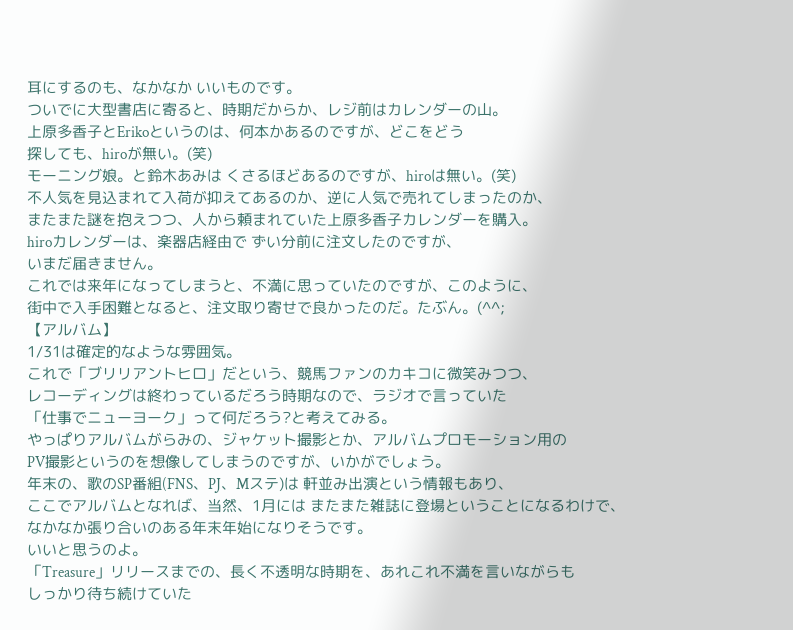耳にするのも、なかなか いいものです。
ついでに大型書店に寄ると、時期だからか、レジ前はカレンダーの山。
上原多香子とErikoというのは、何本かあるのですが、どこをどう
探しても、hiroが無い。(笑)
モーニング娘。と鈴木あみは くさるほどあるのですが、hiroは無い。(笑)
不人気を見込まれて入荷が抑えてあるのか、逆に人気で売れてしまったのか、
またまた謎を抱えつつ、人から頼まれていた上原多香子カレンダーを購入。
hiroカレンダーは、楽器店経由で ずい分前に注文したのですが、
いまだ届きません。
これでは来年になってしまうと、不満に思っていたのですが、このように、
街中で入手困難となると、注文取り寄せで良かったのだ。たぶん。(^^;
【アルバム】
1/31は確定的なような雰囲気。
これで「ブリリアントヒロ」だという、競馬ファンのカキコに微笑みつつ、
レコーディングは終わっているだろう時期なので、ラジオで言っていた
「仕事でニューヨーク」って何だろう?と考えてみる。
やっぱりアルバムがらみの、ジャケット撮影とか、アルバムプロモーション用の
PV撮影というのを想像してしまうのですが、いかがでしょう。
年末の、歌のSP番組(FNS、PJ、Mステ)は 軒並み出演という情報もあり、
ここでアルバムとなれば、当然、1月には またまた雑誌に登場ということになるわけで、
なかなか張り合いのある年末年始になりそうです。
いいと思うのよ。
「Treasure」リリースまでの、長く不透明な時期を、あれこれ不満を言いながらも
しっかり待ち続けていた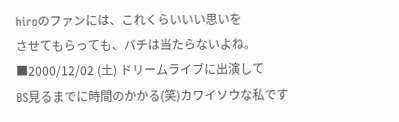hiroのファンには、これくらいいい思いを
させてもらっても、バチは当たらないよね。
■2000/12/02 (土) ドリームライブに出演して
BS見るまでに時間のかかる(笑)カワイソウな私です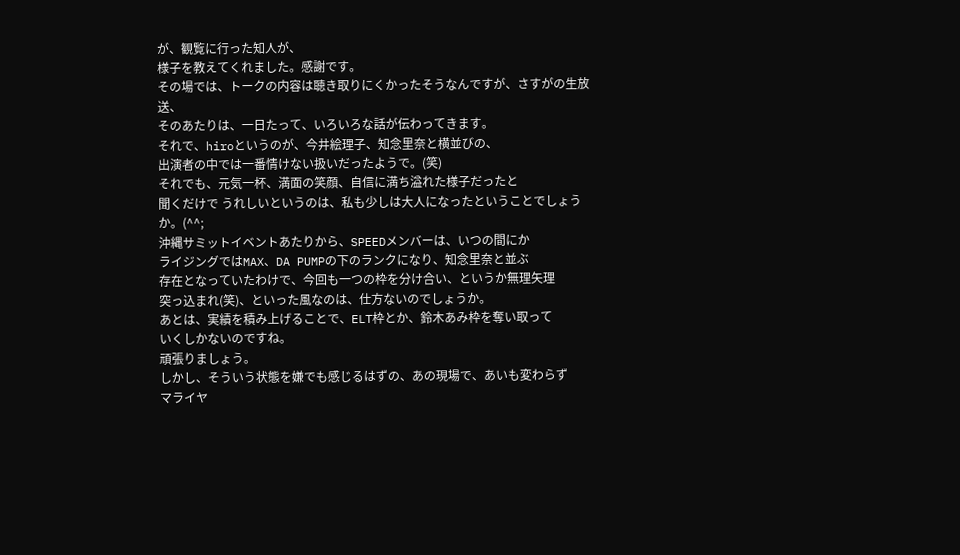が、観覧に行った知人が、
様子を教えてくれました。感謝です。
その場では、トークの内容は聴き取りにくかったそうなんですが、さすがの生放送、
そのあたりは、一日たって、いろいろな話が伝わってきます。
それで、hiroというのが、今井絵理子、知念里奈と横並びの、
出演者の中では一番情けない扱いだったようで。(笑)
それでも、元気一杯、満面の笑顔、自信に満ち溢れた様子だったと
聞くだけで うれしいというのは、私も少しは大人になったということでしょうか。(^^;
沖縄サミットイベントあたりから、SPEEDメンバーは、いつの間にか
ライジングではMAX、DA PUMPの下のランクになり、知念里奈と並ぶ
存在となっていたわけで、今回も一つの枠を分け合い、というか無理矢理
突っ込まれ(笑)、といった風なのは、仕方ないのでしょうか。
あとは、実績を積み上げることで、ELT枠とか、鈴木あみ枠を奪い取って
いくしかないのですね。
頑張りましょう。
しかし、そういう状態を嫌でも感じるはずの、あの現場で、あいも変わらず
マライヤ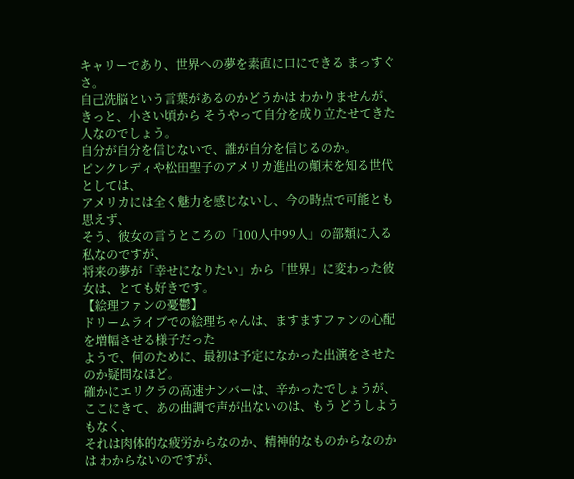キャリーであり、世界への夢を素直に口にできる まっすぐさ。
自己洗脳という言葉があるのかどうかは わかりませんが、
きっと、小さい頃から そうやって自分を成り立たせてきた人なのでしょう。
自分が自分を信じないで、誰が自分を信じるのか。
ピンクレディや松田聖子のアメリカ進出の顛末を知る世代としては、
アメリカには全く魅力を感じないし、今の時点で可能とも思えず、
そう、彼女の言うところの「100人中99人」の部類に入る私なのですが、
将来の夢が「幸せになりたい」から「世界」に変わった彼女は、とても好きです。
【絵理ファンの憂鬱】
ドリームライブでの絵理ちゃんは、ますますファンの心配を増幅させる様子だった
ようで、何のために、最初は予定になかった出演をさせたのか疑問なほど。
確かにエリクラの高速ナンバーは、辛かったでしょうが、
ここにきて、あの曲調で声が出ないのは、もう どうしようもなく、
それは肉体的な疲労からなのか、精神的なものからなのかは わからないのですが、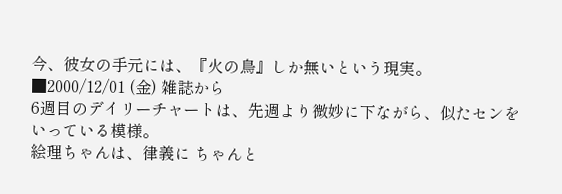今、彼女の手元には、『火の鳥』しか無いという現実。
■2000/12/01 (金) 雑誌から
6週目のデイリーチャートは、先週より微妙に下ながら、似たセンを
いっている模様。
絵理ちゃんは、律義に ちゃんと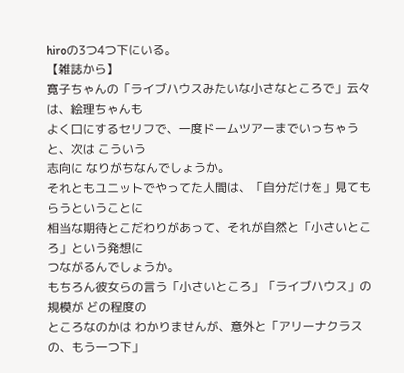hiroの3つ4つ下にいる。
【雑誌から】
寛子ちゃんの「ライブハウスみたいな小さなところで」云々は、絵理ちゃんも
よく口にするセリフで、一度ドームツアーまでいっちゃうと、次は こういう
志向に なりがちなんでしょうか。
それともユニットでやってた人間は、「自分だけを」見てもらうということに
相当な期待とこだわりがあって、それが自然と「小さいところ」という発想に
つながるんでしょうか。
もちろん彼女らの言う「小さいところ」「ライブハウス」の規模が どの程度の
ところなのかは わかりませんが、意外と「アリーナクラスの、もう一つ下」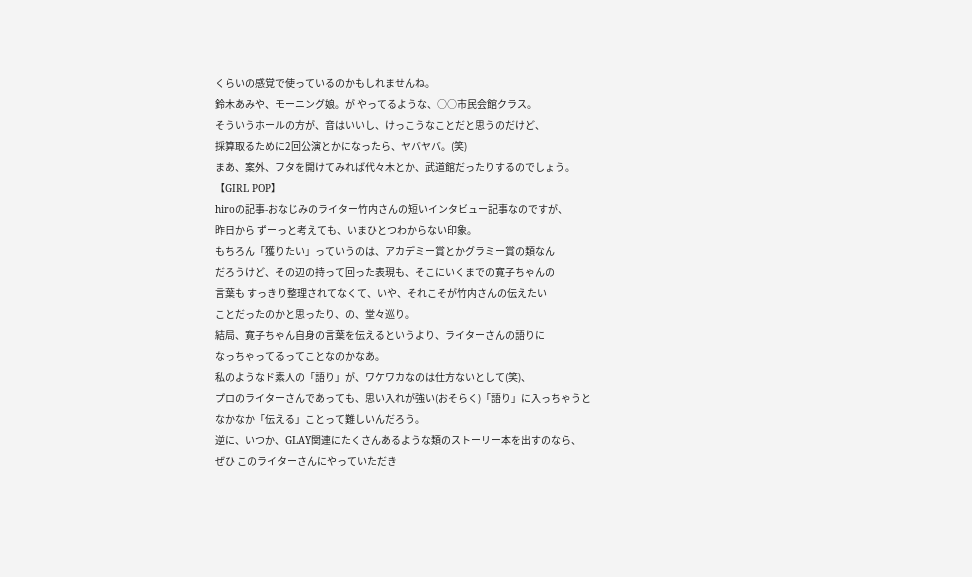くらいの感覚で使っているのかもしれませんね。
鈴木あみや、モーニング娘。が やってるような、○○市民会館クラス。
そういうホールの方が、音はいいし、けっこうなことだと思うのだけど、
採算取るために2回公演とかになったら、ヤバヤバ。(笑)
まあ、案外、フタを開けてみれば代々木とか、武道館だったりするのでしょう。
【GIRL POP】
hiroの記事-おなじみのライター竹内さんの短いインタビュー記事なのですが、
昨日から ずーっと考えても、いまひとつわからない印象。
もちろん「獲りたい」っていうのは、アカデミー賞とかグラミー賞の類なん
だろうけど、その辺の持って回った表現も、そこにいくまでの寛子ちゃんの
言葉も すっきり整理されてなくて、いや、それこそが竹内さんの伝えたい
ことだったのかと思ったり、の、堂々巡り。
結局、寛子ちゃん自身の言葉を伝えるというより、ライターさんの語りに
なっちゃってるってことなのかなあ。
私のようなド素人の「語り」が、ワケワカなのは仕方ないとして(笑)、
プロのライターさんであっても、思い入れが強い(おそらく)「語り」に入っちゃうと
なかなか「伝える」ことって難しいんだろう。
逆に、いつか、GLAY関連にたくさんあるような類のストーリー本を出すのなら、
ぜひ このライターさんにやっていただき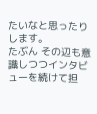たいなと思ったりします。
たぶん その辺も意識しつつインタビューを続けて担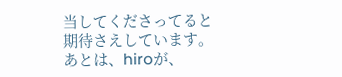当してくださってると
期待さえしています。
あとは、hiroが、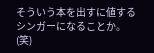そういう本を出すに値するシンガーになることか。(笑)